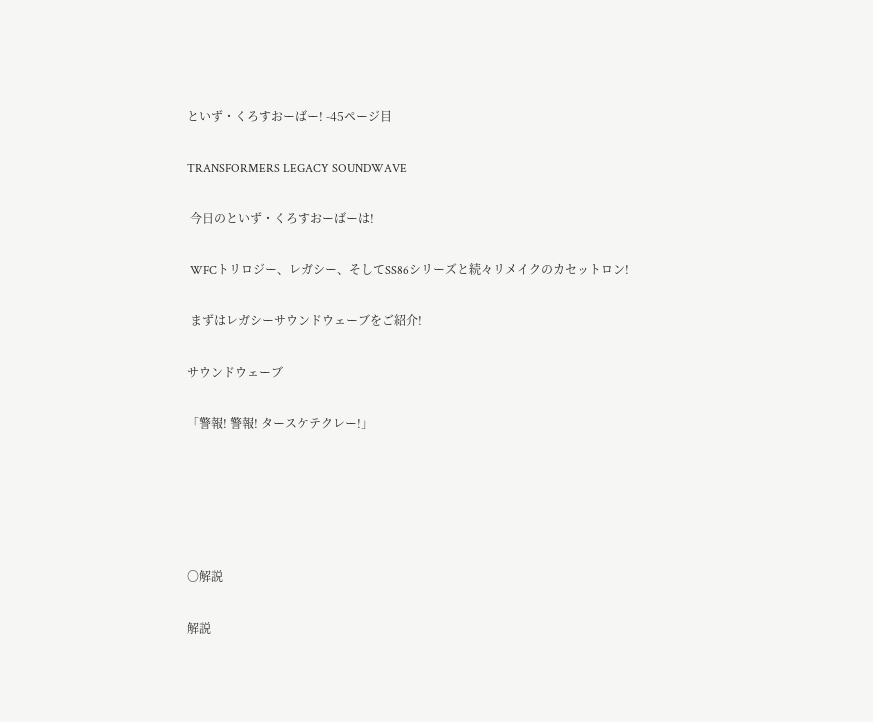といず・くろすおーばー! -45ページ目

TRANSFORMERS LEGACY SOUNDWAVE

 今日のといず・くろすおーばーは!

 WFCトリロジー、レガシー、そしてSS86シリーズと続々リメイクのカセットロン!

 まずはレガシーサウンドウェーブをご紹介!

サウンドウェーブ

「警報! 警報! タースケテクレー!」





〇解説

解説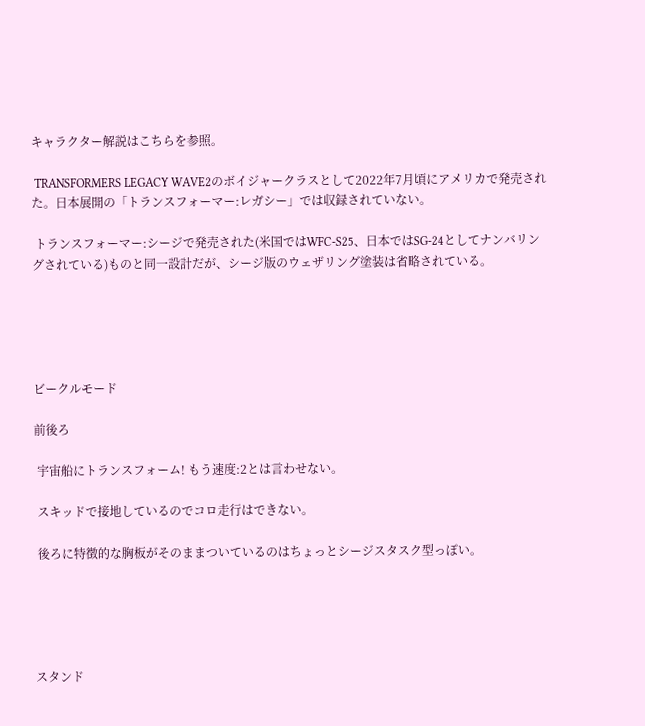キャラクター解説はこちらを参照。

 TRANSFORMERS LEGACY WAVE2のボイジャークラスとして2022年7月頃にアメリカで発売された。日本展開の「トランスフォーマー:レガシー」では収録されていない。

 トランスフォーマー:シージで発売された(米国ではWFC-S25、日本ではSG-24としてナンバリングされている)ものと同一設計だが、シージ版のウェザリング塗装は省略されている。





ビークルモード

前後ろ

 宇宙船にトランスフォーム! もう速度:2とは言わせない。

 スキッドで接地しているのでコロ走行はできない。

 後ろに特徴的な胸板がそのままついているのはちょっとシージスタスク型っぽい。





スタンド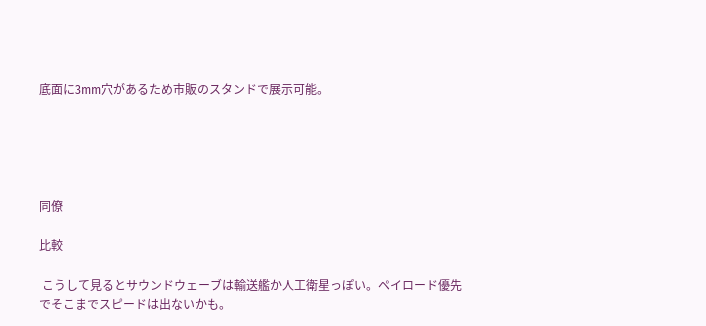底面に3mm穴があるため市販のスタンドで展示可能。





同僚

比較

 こうして見るとサウンドウェーブは輸送艦か人工衛星っぽい。ペイロード優先でそこまでスピードは出ないかも。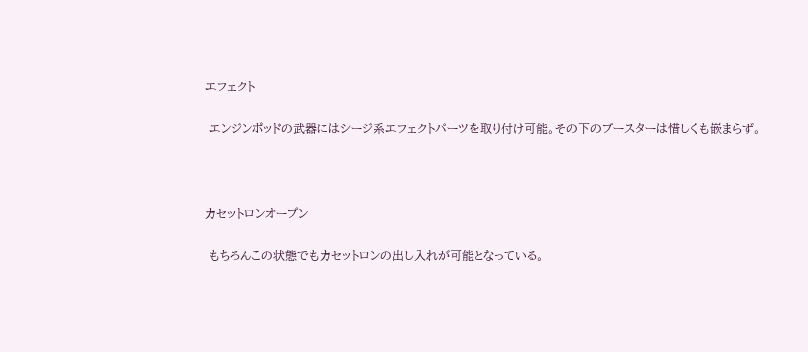エフェクト

 エンジンポッドの武器にはシージ系エフェクトパーツを取り付け可能。その下のブースターは惜しくも嵌まらず。



カセットロンオープン

 もちろんこの状態でもカセットロンの出し入れが可能となっている。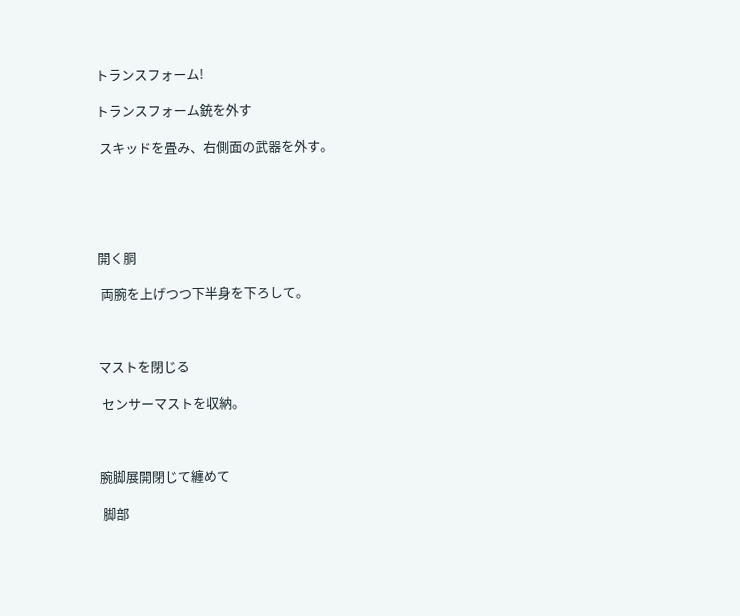トランスフォーム!

トランスフォーム銃を外す

 スキッドを畳み、右側面の武器を外す。





開く胴

 両腕を上げつつ下半身を下ろして。



マストを閉じる

 センサーマストを収納。



腕脚展開閉じて纏めて

 脚部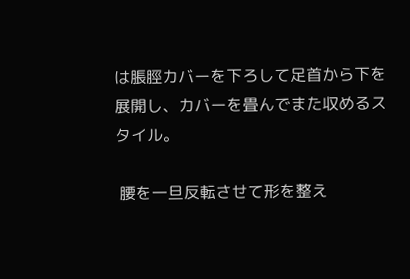は脹脛カバーを下ろして足首から下を展開し、カバーを畳んでまた収めるスタイル。

 腰を一旦反転させて形を整え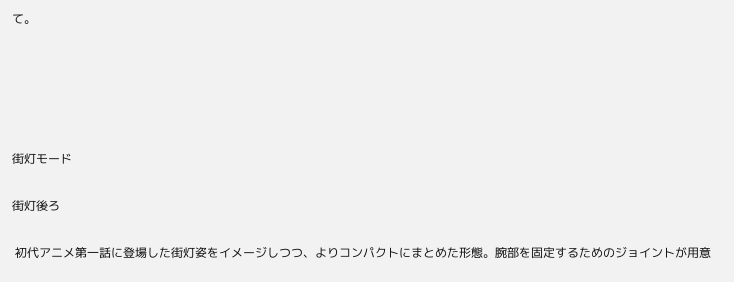て。





街灯モード

街灯後ろ

 初代アニメ第一話に登場した街灯姿をイメージしつつ、よりコンパクトにまとめた形態。腕部を固定するためのジョイントが用意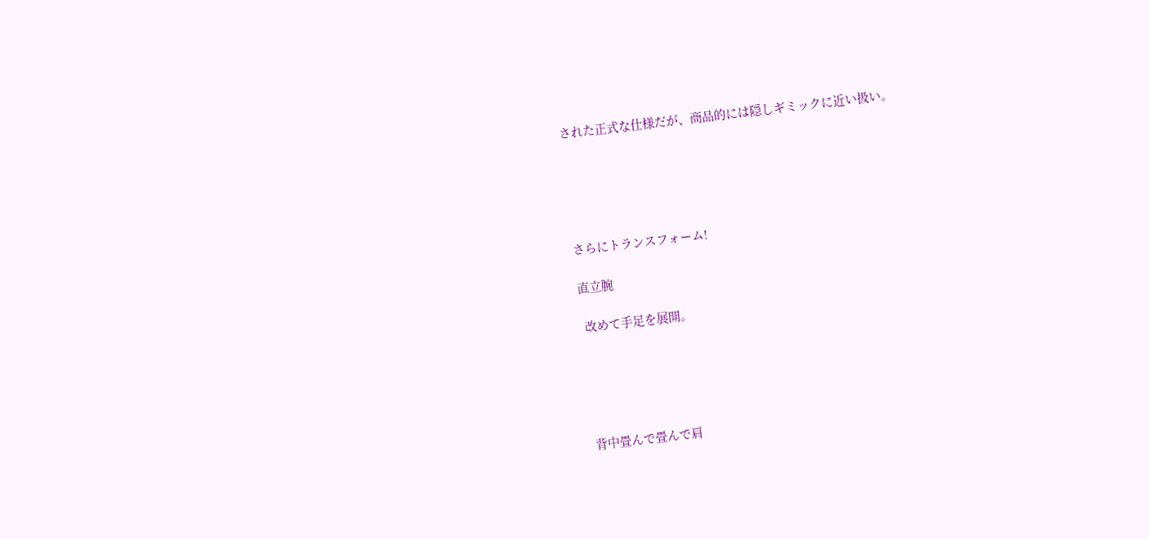された正式な仕様だが、商品的には隠しギミックに近い扱い。





さらにトランスフォーム!

直立腕

 改めて手足を展開。





背中畳んで畳んで肩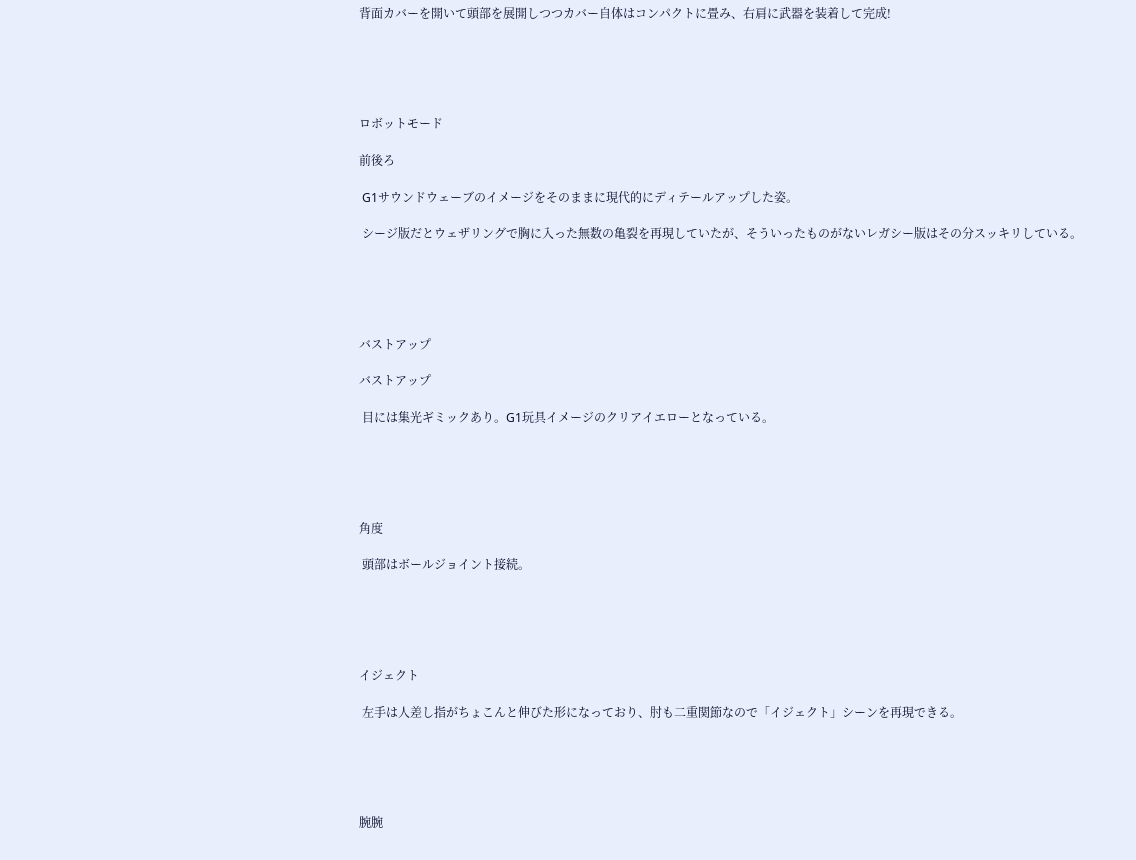背面カバーを開いて頭部を展開しつつカバー自体はコンパクトに畳み、右肩に武器を装着して完成!





ロボットモード

前後ろ

 G1サウンドウェーブのイメージをそのままに現代的にディテールアップした姿。

 シージ版だとウェザリングで胸に入った無数の亀裂を再現していたが、そういったものがないレガシー版はその分スッキリしている。





バストアップ

バストアップ

 目には集光ギミックあり。G1玩具イメージのクリアイエローとなっている。





角度

 頭部はボールジョイント接続。





イジェクト

 左手は人差し指がちょこんと伸びた形になっており、肘も二重関節なので「イジェクト」シーンを再現できる。





腕腕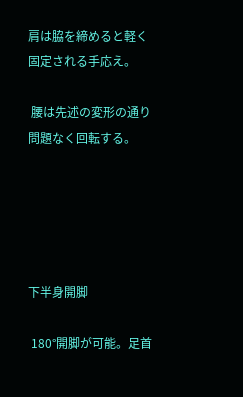肩は脇を締めると軽く固定される手応え。

 腰は先述の変形の通り問題なく回転する。





下半身開脚

 180°開脚が可能。足首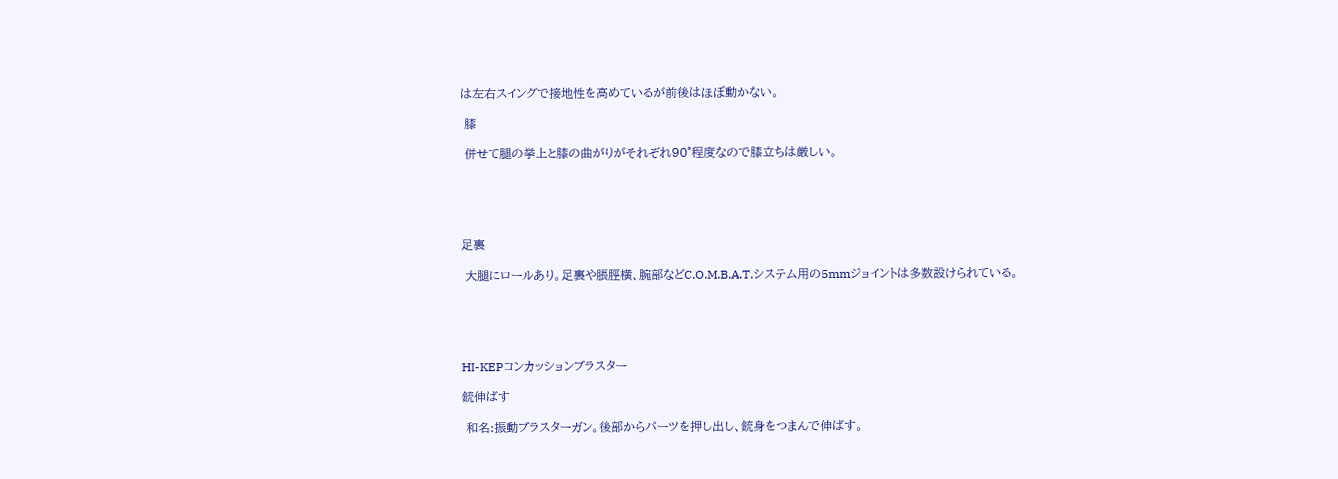は左右スイングで接地性を高めているが前後はほぼ動かない。

 膝

 併せて腿の挙上と膝の曲がりがそれぞれ90°程度なので膝立ちは厳しい。





足裏

 大腿にロールあり。足裏や脹脛横、腕部などC.O.M.B.A.T.システム用の5mmジョイントは多数設けられている。





HI-KEPコンカッションブラスター

銃伸ばす

 和名:振動ブラスターガン。後部からパーツを押し出し、銃身をつまんで伸ばす。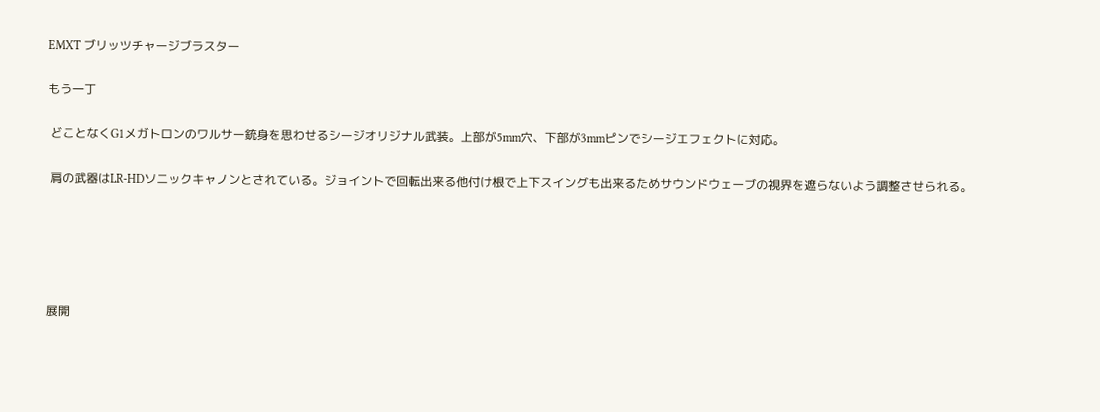EMXT ブリッツチャージブラスター

もう一丁

 どことなくG1メガトロンのワルサー銃身を思わせるシージオリジナル武装。上部が5mm穴、下部が3mmピンでシージエフェクトに対応。

 肩の武器はLR-HDソニックキャノンとされている。ジョイントで回転出来る他付け根で上下スイングも出来るためサウンドウェーブの視界を遮らないよう調整させられる。





展開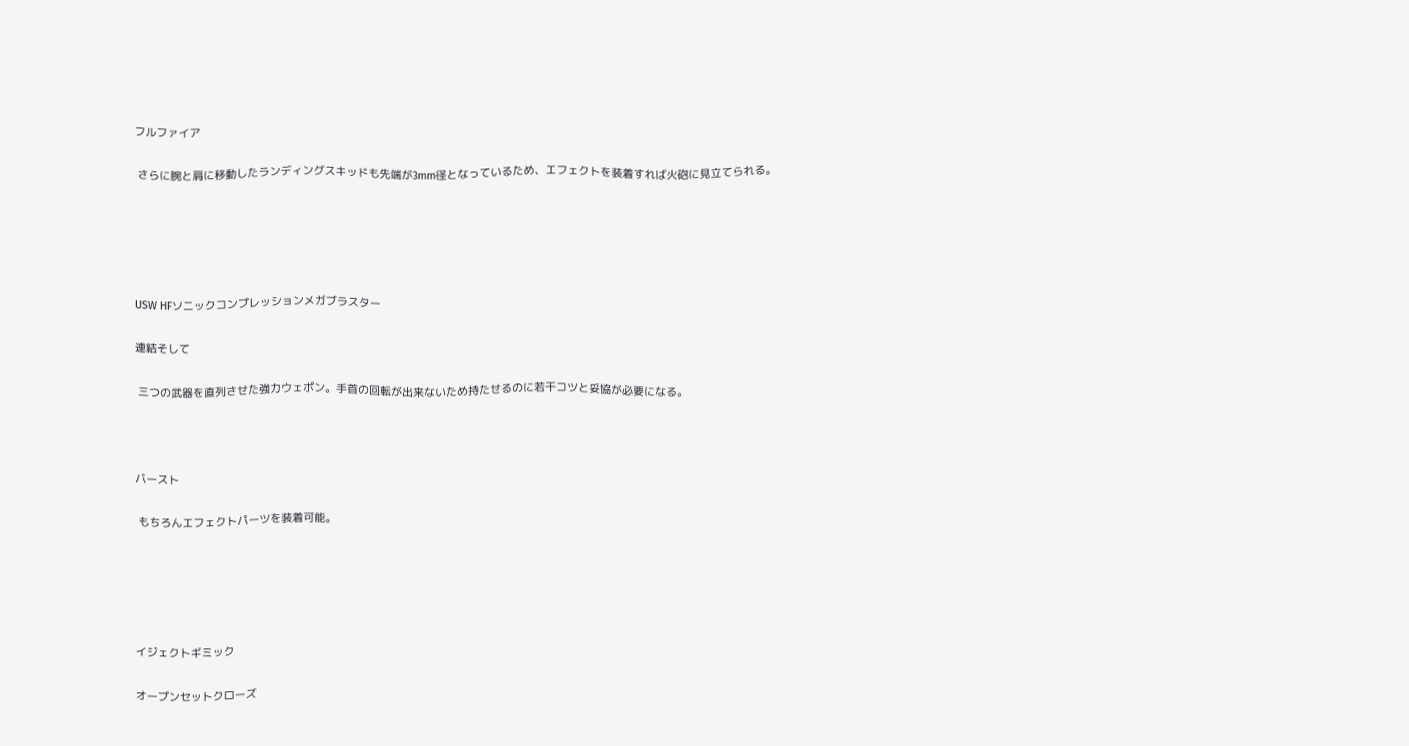フルファイア

 さらに腕と肩に移動したランディングスキッドも先端が3mm径となっているため、エフェクトを装着すれば火砲に見立てられる。





USW HFソニックコンプレッションメガブラスター

連結そして

 三つの武器を直列させた強力ウェポン。手首の回転が出来ないため持たせるのに若干コツと妥協が必要になる。



バースト

 もちろんエフェクトパーツを装着可能。





イジェクトギミック

オープンセットクローズ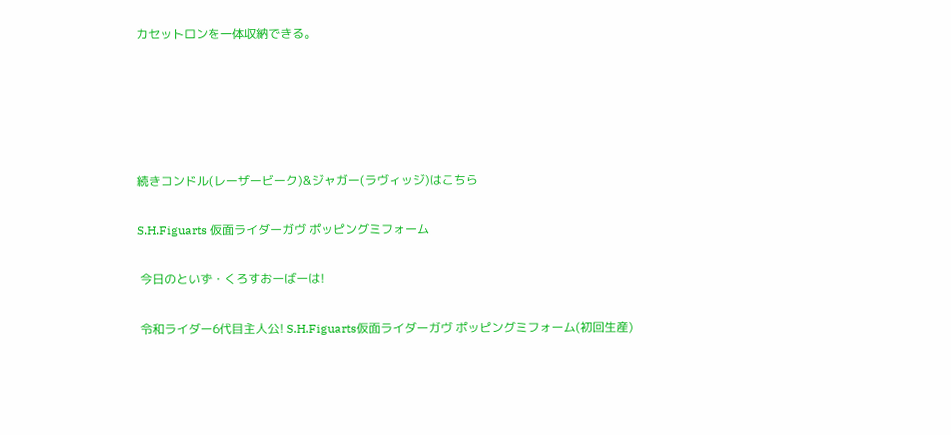カセットロンを一体収納できる。





続きコンドル(レーザービーク)&ジャガー(ラヴィッジ)はこちら

S.H.Figuarts 仮面ライダーガヴ ポッピングミフォーム

 今日のといず・くろすおーばーは!

 令和ライダー6代目主人公! S.H.Figuarts仮面ライダーガヴ ポッピングミフォーム(初回生産)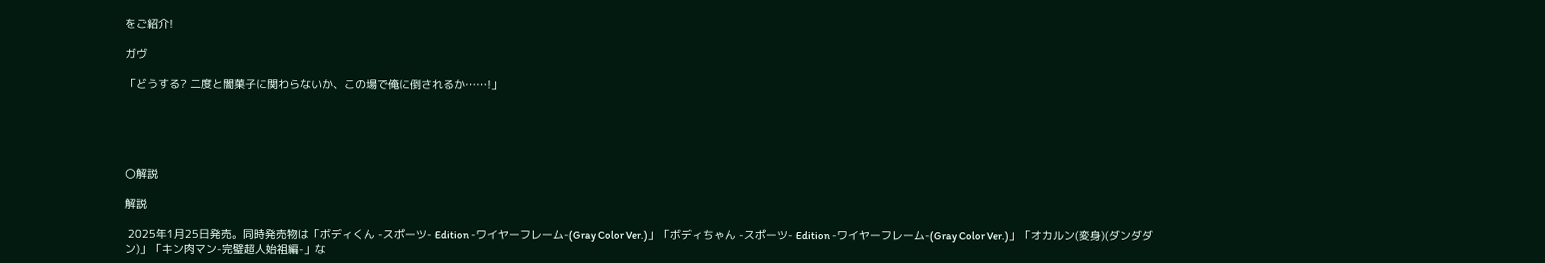をご紹介!

ガヴ

「どうする? 二度と闇菓子に関わらないか、この場で俺に倒されるか……!」





〇解説

解説

 2025年1月25日発売。同時発売物は「ボディくん -スポーツ- Edition -ワイヤーフレーム-(Gray Color Ver.)」「ボディちゃん -スポーツ- Edition -ワイヤーフレーム-(Gray Color Ver.)」「オカルン(変身)(ダンダダン)」「キン肉マン-完璧超人始祖編-」な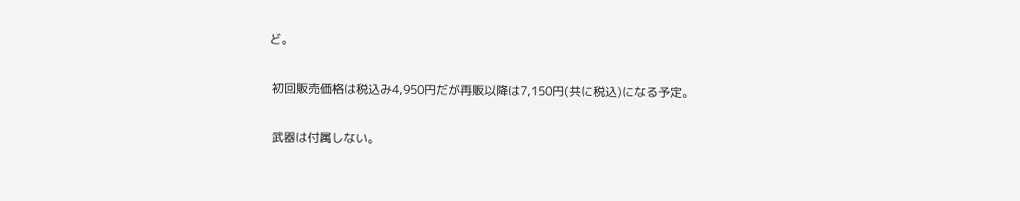ど。

 初回販売価格は税込み4,950円だが再販以降は7,150円(共に税込)になる予定。

 武器は付属しない。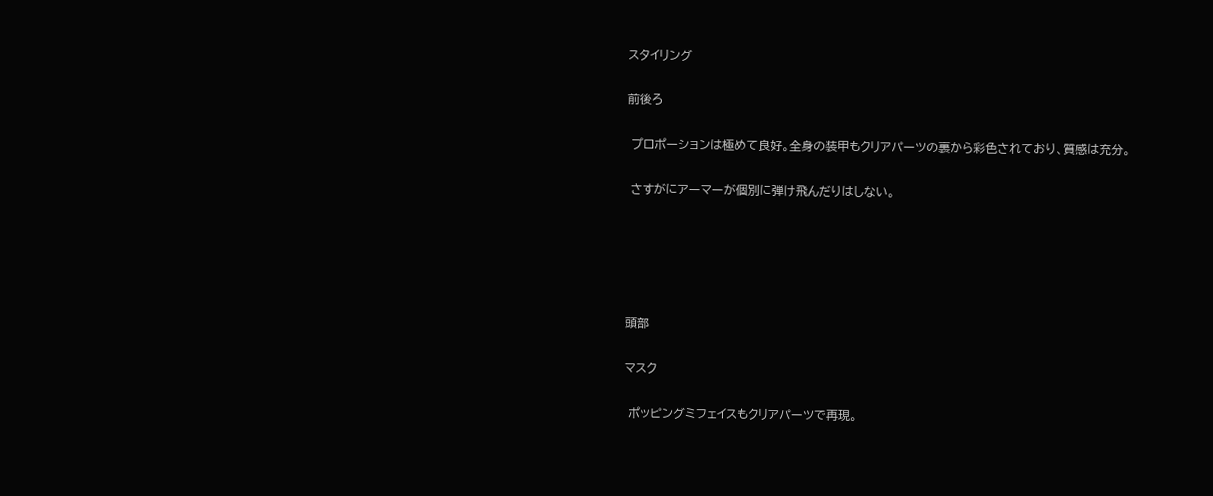スタイリング

前後ろ

 プロポーションは極めて良好。全身の装甲もクリアパーツの裏から彩色されており、質感は充分。

 さすがにアーマーが個別に弾け飛んだりはしない。





頭部

マスク

 ポッピングミフェイスもクリアパーツで再現。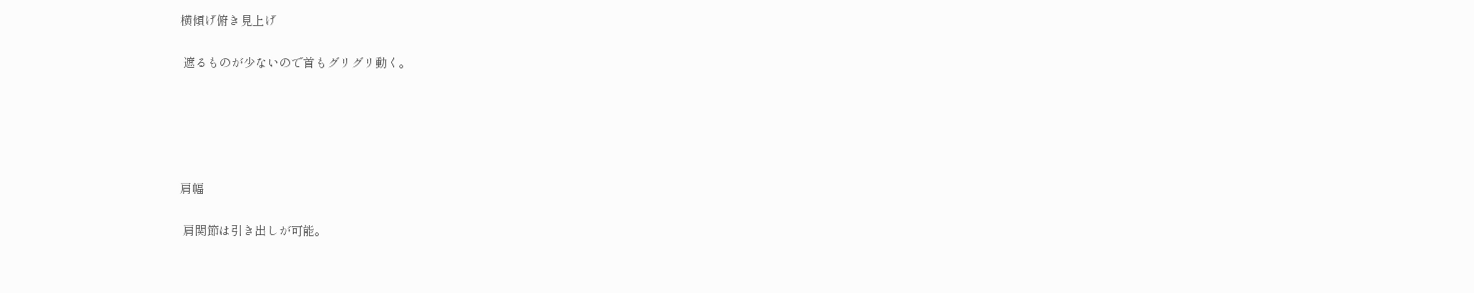横傾げ俯き見上げ

 遮るものが少ないので首もグリグリ動く。





肩幅

 肩関節は引き出しが可能。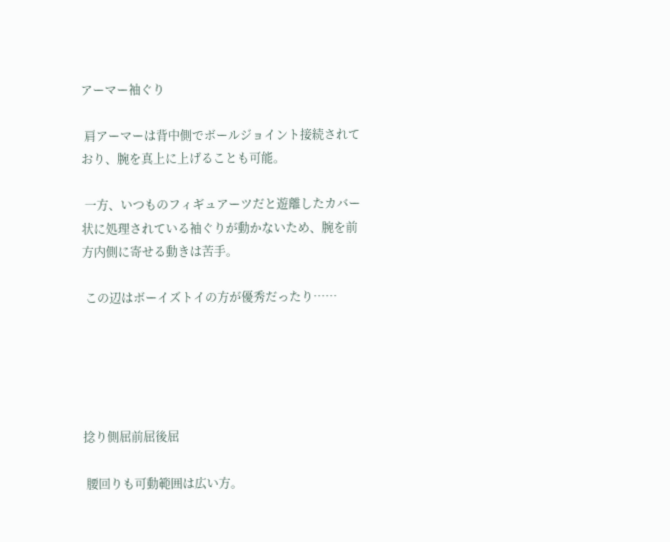アーマー袖ぐり

 肩アーマーは背中側でボールジョイント接続されており、腕を真上に上げることも可能。

 一方、いつものフィギュアーツだと遊離したカバー状に処理されている袖ぐりが動かないため、腕を前方内側に寄せる動きは苦手。

 この辺はボーイズトイの方が優秀だったり……





捻り側屈前屈後屈

 腰回りも可動範囲は広い方。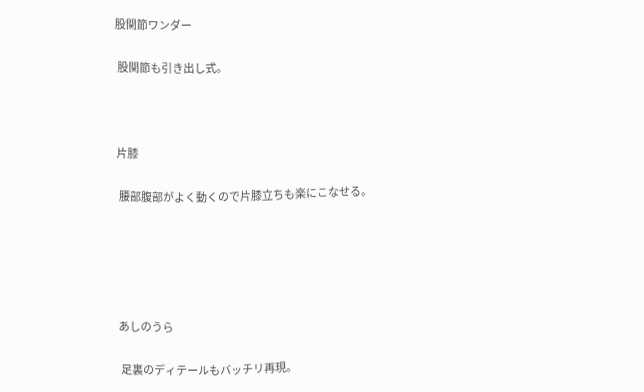股関節ワンダー

 股関節も引き出し式。



片膝

 腰部腹部がよく動くので片膝立ちも楽にこなせる。





あしのうら

 足裏のディテールもバッチリ再現。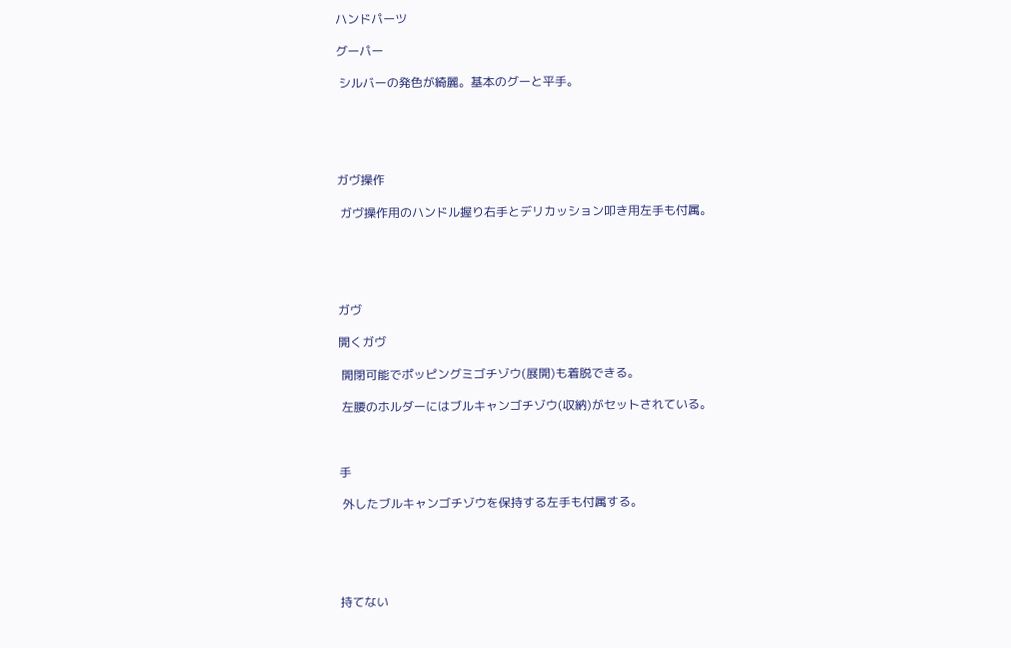ハンドパーツ

グーパー

 シルバーの発色が綺麗。基本のグーと平手。





ガヴ操作

 ガヴ操作用のハンドル握り右手とデリカッション叩き用左手も付属。





ガヴ

開くガヴ

 開閉可能でポッピングミゴチゾウ(展開)も着脱できる。

 左腰のホルダーにはブルキャンゴチゾウ(収納)がセットされている。



手

 外したブルキャンゴチゾウを保持する左手も付属する。





持てない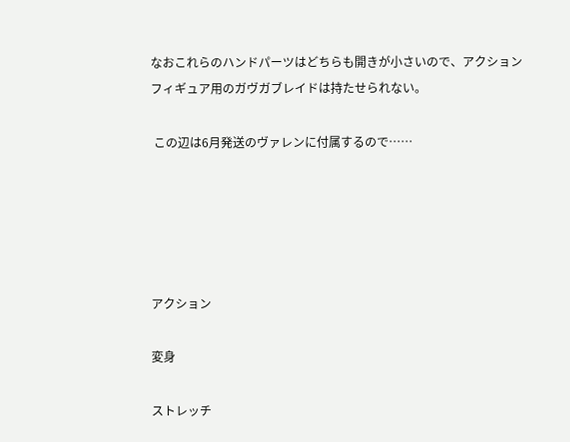なおこれらのハンドパーツはどちらも開きが小さいので、アクションフィギュア用のガヴガブレイドは持たせられない。

 この辺は6月発送のヴァレンに付属するので……





アクション

変身

ストレッチ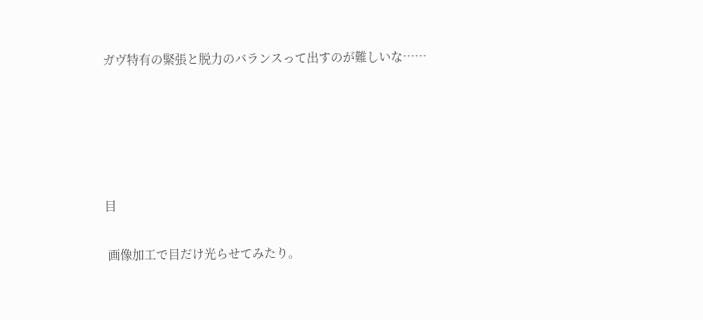ガヴ特有の緊張と脱力のバランスって出すのが難しいな……





目

 画像加工で目だけ光らせてみたり。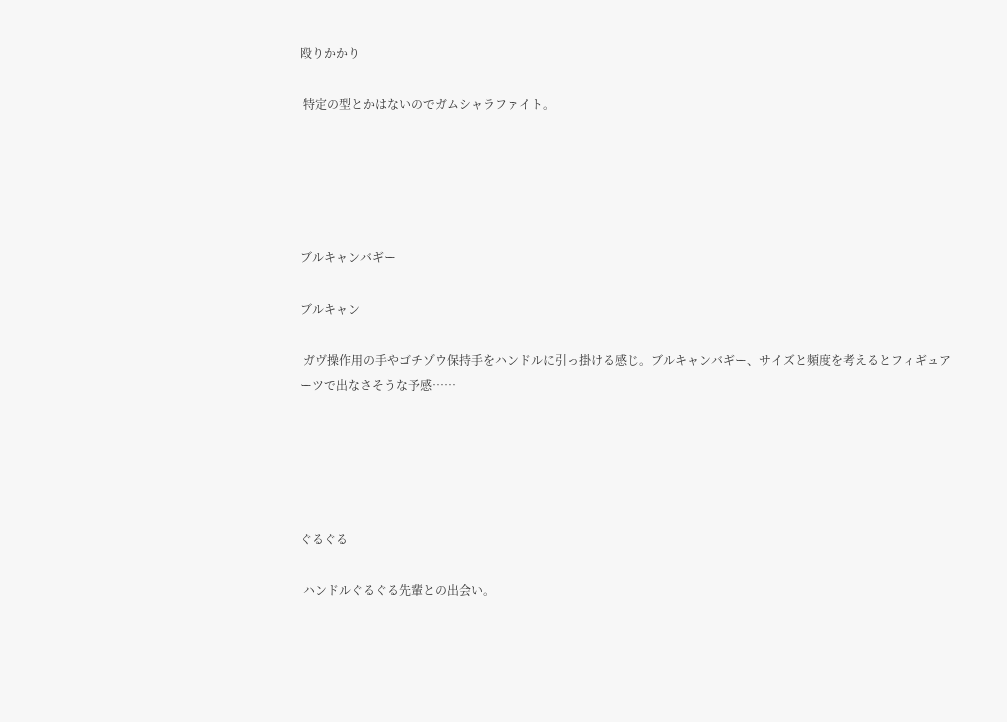殴りかかり

 特定の型とかはないのでガムシャラファイト。





ブルキャンバギー

ブルキャン

 ガヴ操作用の手やゴチゾウ保持手をハンドルに引っ掛ける感じ。ブルキャンバギー、サイズと頻度を考えるとフィギュアーツで出なさそうな予感……





ぐるぐる

 ハンドルぐるぐる先輩との出会い。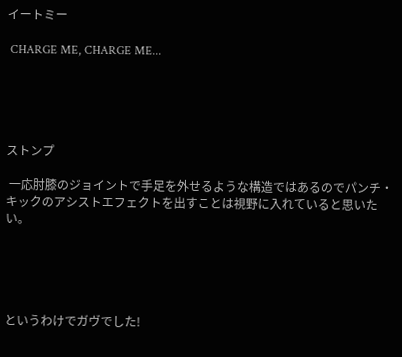イートミー

 CHARGE ME, CHARGE ME...





ストンプ

 一応肘膝のジョイントで手足を外せるような構造ではあるのでパンチ・キックのアシストエフェクトを出すことは視野に入れていると思いたい。





というわけでガヴでした!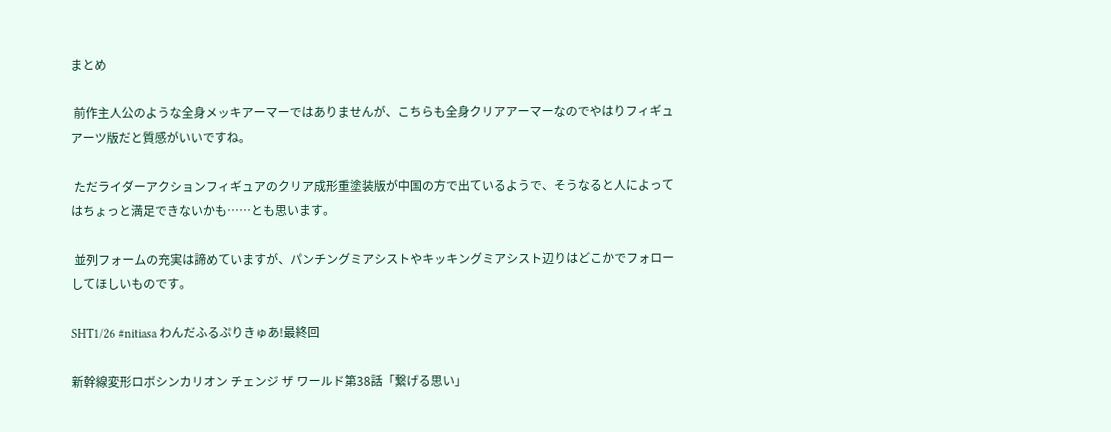まとめ

 前作主人公のような全身メッキアーマーではありませんが、こちらも全身クリアアーマーなのでやはりフィギュアーツ版だと質感がいいですね。

 ただライダーアクションフィギュアのクリア成形重塗装版が中国の方で出ているようで、そうなると人によってはちょっと満足できないかも……とも思います。

 並列フォームの充実は諦めていますが、パンチングミアシストやキッキングミアシスト辺りはどこかでフォローしてほしいものです。

SHT1/26 #nitiasa わんだふるぷりきゅあ!最終回

新幹線変形ロボシンカリオン チェンジ ザ ワールド第38話「繋げる思い」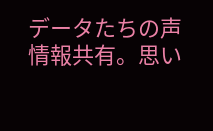データたちの声
情報共有。思い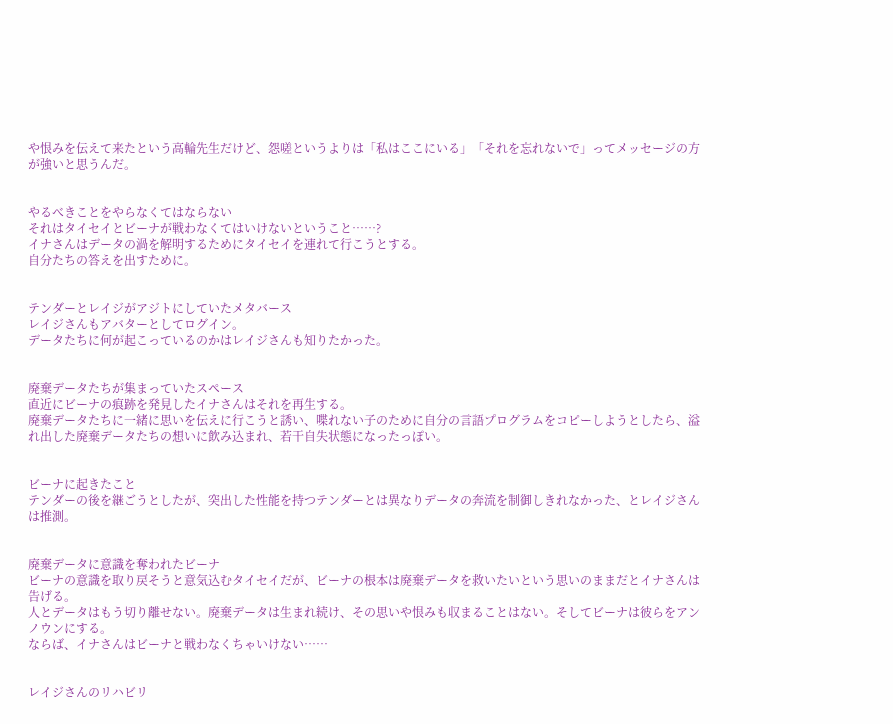や恨みを伝えて来たという高輪先生だけど、怨嗟というよりは「私はここにいる」「それを忘れないで」ってメッセージの方が強いと思うんだ。


やるべきことをやらなくてはならない
それはタイセイとビーナが戦わなくてはいけないということ……?
イナさんはデータの渦を解明するためにタイセイを連れて行こうとする。
自分たちの答えを出すために。


テンダーとレイジがアジトにしていたメタバース
レイジさんもアバターとしてログイン。
データたちに何が起こっているのかはレイジさんも知りたかった。


廃棄データたちが集まっていたスペース
直近にビーナの痕跡を発見したイナさんはそれを再生する。
廃棄データたちに一緒に思いを伝えに行こうと誘い、喋れない子のために自分の言語プログラムをコピーしようとしたら、溢れ出した廃棄データたちの想いに飲み込まれ、若干自失状態になったっぽい。


ビーナに起きたこと
テンダーの後を継ごうとしたが、突出した性能を持つテンダーとは異なりデータの奔流を制御しきれなかった、とレイジさんは推測。


廃棄データに意識を奪われたビーナ
ビーナの意識を取り戻そうと意気込むタイセイだが、ビーナの根本は廃棄データを救いたいという思いのままだとイナさんは告げる。
人とデータはもう切り離せない。廃棄データは生まれ続け、その思いや恨みも収まることはない。そしてビーナは彼らをアンノウンにする。
ならば、イナさんはビーナと戦わなくちゃいけない……


レイジさんのリハビリ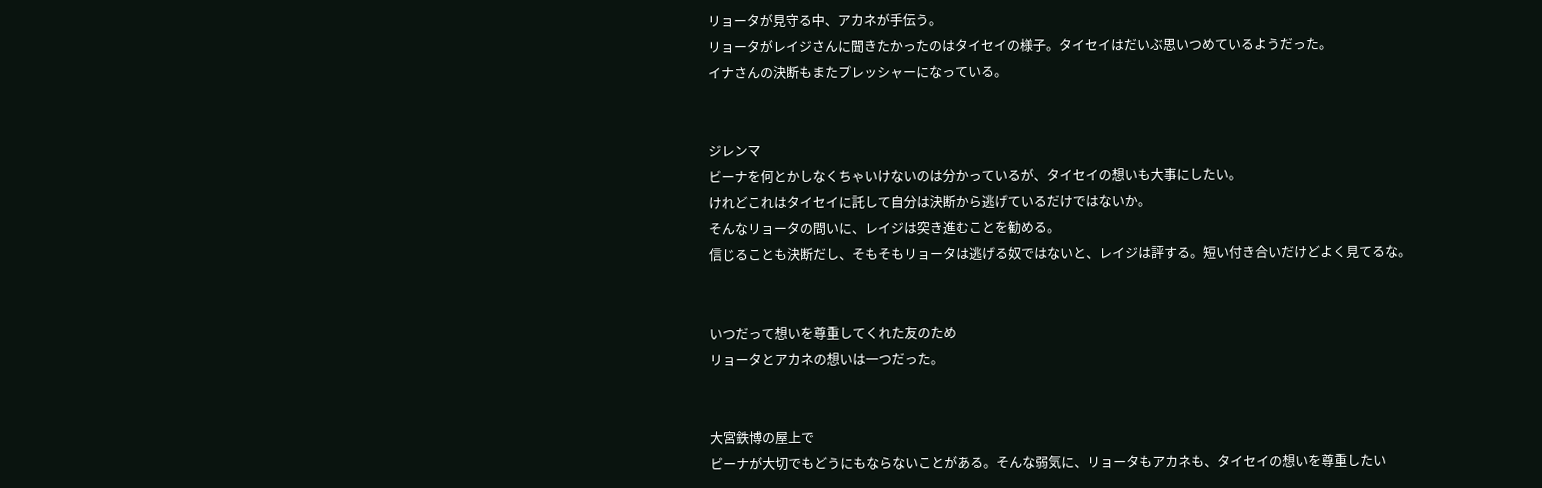リョータが見守る中、アカネが手伝う。
リョータがレイジさんに聞きたかったのはタイセイの様子。タイセイはだいぶ思いつめているようだった。
イナさんの決断もまたプレッシャーになっている。


ジレンマ
ビーナを何とかしなくちゃいけないのは分かっているが、タイセイの想いも大事にしたい。
けれどこれはタイセイに託して自分は決断から逃げているだけではないか。
そんなリョータの問いに、レイジは突き進むことを勧める。
信じることも決断だし、そもそもリョータは逃げる奴ではないと、レイジは評する。短い付き合いだけどよく見てるな。


いつだって想いを尊重してくれた友のため
リョータとアカネの想いは一つだった。


大宮鉄博の屋上で
ビーナが大切でもどうにもならないことがある。そんな弱気に、リョータもアカネも、タイセイの想いを尊重したい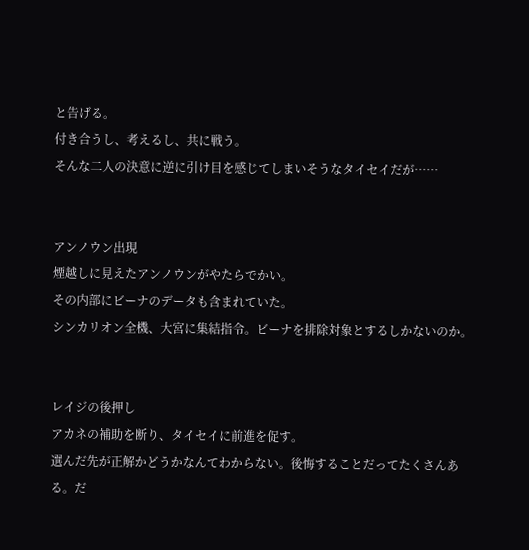と告げる。
付き合うし、考えるし、共に戦う。
そんな二人の決意に逆に引け目を感じてしまいそうなタイセイだが……


アンノウン出現
煙越しに見えたアンノウンがやたらでかい。
その内部にビーナのデータも含まれていた。
シンカリオン全機、大宮に集結指令。ビーナを排除対象とするしかないのか。


レイジの後押し
アカネの補助を断り、タイセイに前進を促す。
選んだ先が正解かどうかなんてわからない。後悔することだってたくさんある。だ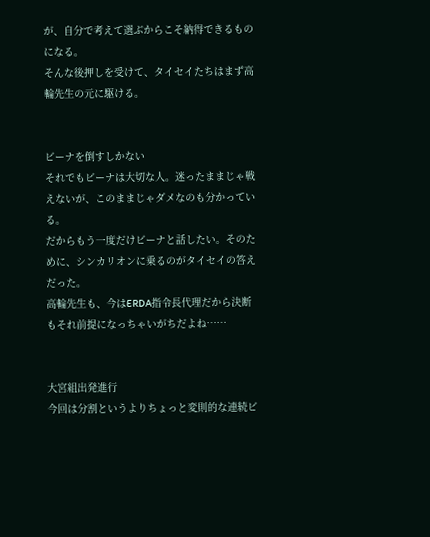が、自分で考えて選ぶからこそ納得できるものになる。
そんな後押しを受けて、タイセイたちはまず高輪先生の元に駆ける。


ビーナを倒すしかない
それでもビーナは大切な人。迷ったままじゃ戦えないが、このままじゃダメなのも分かっている。
だからもう一度だけビーナと話したい。そのために、シンカリオンに乗るのがタイセイの答えだった。
高輪先生も、今はERDA指令長代理だから決断もそれ前提になっちゃいがちだよね……


大宮組出発進行
今回は分割というよりちょっと変則的な連続ビ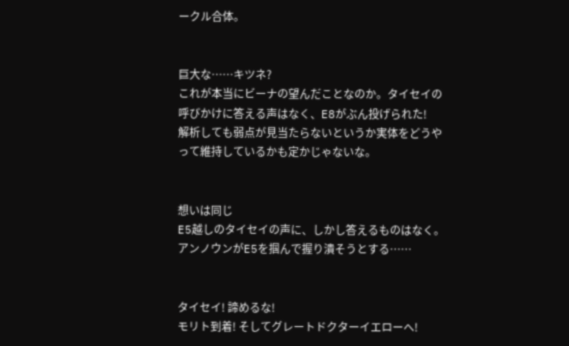ークル合体。


巨大な……キツネ?
これが本当にビーナの望んだことなのか。タイセイの呼びかけに答える声はなく、E8がぶん投げられた!
解析しても弱点が見当たらないというか実体をどうやって維持しているかも定かじゃないな。


想いは同じ
E5越しのタイセイの声に、しかし答えるものはなく。
アンノウンがE5を掴んで握り潰そうとする……


タイセイ! 諦めるな!
モリト到着! そしてグレートドクターイエローへ!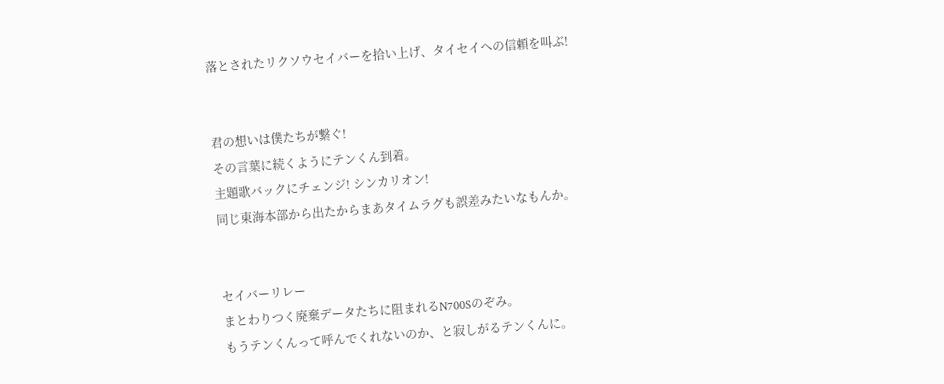落とされたリクソウセイバーを拾い上げ、タイセイへの信頼を叫ぶ!


君の想いは僕たちが繋ぐ!
その言葉に続くようにテンくん到着。
主題歌バックにチェンジ! シンカリオン!
同じ東海本部から出たからまあタイムラグも誤差みたいなもんか。


セイバーリレー
まとわりつく廃棄データたちに阻まれるN700Sのぞみ。
もうテンくんって呼んでくれないのか、と寂しがるテンくんに。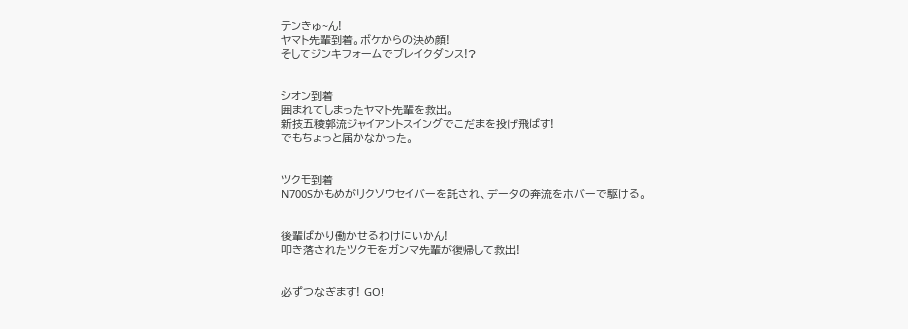テンきゅ~ん!
ヤマト先輩到着。ボケからの決め顔!
そしてジンキフォームでブレイクダンス!?


シオン到着
囲まれてしまったヤマト先輩を救出。
新技五稜郭流ジャイアントスイングでこだまを投げ飛ばす!
でもちょっと届かなかった。


ツクモ到着
N700Sかもめがリクソウセイバーを託され、データの奔流をホバーで駆ける。


後輩ばかり働かせるわけにいかん!
叩き落されたツクモをガンマ先輩が復帰して救出!


必ずつなぎます! GO!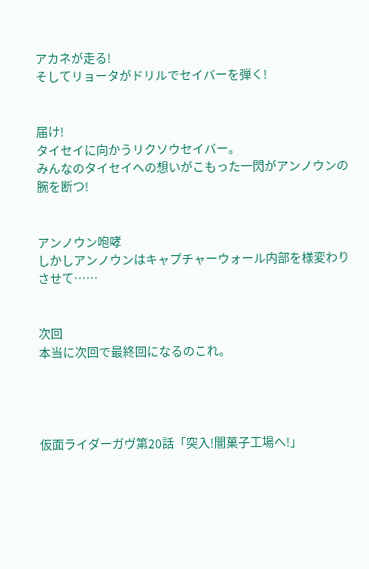アカネが走る!
そしてリョータがドリルでセイバーを弾く!


届け!
タイセイに向かうリクソウセイバー。
みんなのタイセイへの想いがこもった一閃がアンノウンの腕を断つ!


アンノウン咆哮
しかしアンノウンはキャプチャーウォール内部を様変わりさせて……


次回
本当に次回で最終回になるのこれ。




仮面ライダーガヴ第20話「突入!闇菓子工場へ!」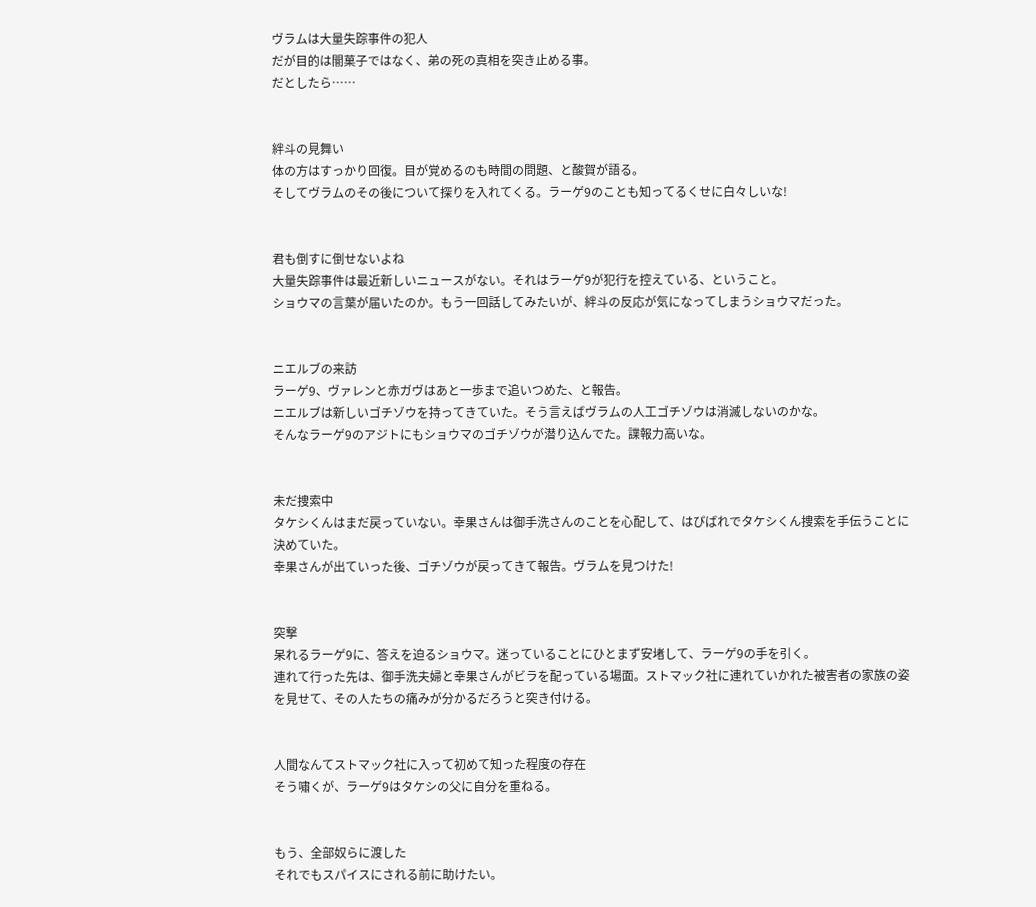ヴラムは大量失踪事件の犯人
だが目的は闇菓子ではなく、弟の死の真相を突き止める事。
だとしたら……


絆斗の見舞い
体の方はすっかり回復。目が覚めるのも時間の問題、と酸賀が語る。
そしてヴラムのその後について探りを入れてくる。ラーゲ9のことも知ってるくせに白々しいな!


君も倒すに倒せないよね
大量失踪事件は最近新しいニュースがない。それはラーゲ9が犯行を控えている、ということ。
ショウマの言葉が届いたのか。もう一回話してみたいが、絆斗の反応が気になってしまうショウマだった。


ニエルブの来訪
ラーゲ9、ヴァレンと赤ガヴはあと一歩まで追いつめた、と報告。
ニエルブは新しいゴチゾウを持ってきていた。そう言えばヴラムの人工ゴチゾウは消滅しないのかな。
そんなラーゲ9のアジトにもショウマのゴチゾウが潜り込んでた。諜報力高いな。


未だ捜索中
タケシくんはまだ戻っていない。幸果さんは御手洗さんのことを心配して、はぴばれでタケシくん捜索を手伝うことに決めていた。
幸果さんが出ていった後、ゴチゾウが戻ってきて報告。ヴラムを見つけた!


突撃
呆れるラーゲ9に、答えを迫るショウマ。迷っていることにひとまず安堵して、ラーゲ9の手を引く。
連れて行った先は、御手洗夫婦と幸果さんがビラを配っている場面。ストマック社に連れていかれた被害者の家族の姿を見せて、その人たちの痛みが分かるだろうと突き付ける。


人間なんてストマック社に入って初めて知った程度の存在
そう嘯くが、ラーゲ9はタケシの父に自分を重ねる。


もう、全部奴らに渡した
それでもスパイスにされる前に助けたい。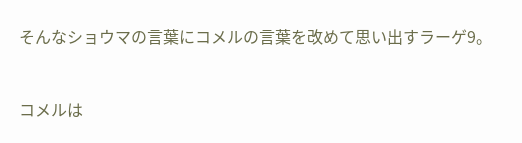そんなショウマの言葉にコメルの言葉を改めて思い出すラーゲ9。


コメルは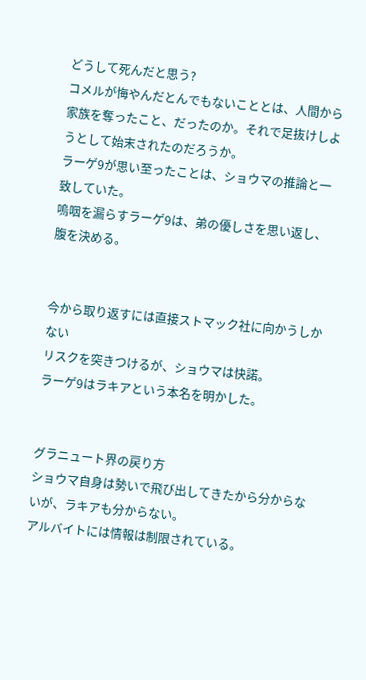どうして死んだと思う?
コメルが悔やんだとんでもないこととは、人間から家族を奪ったこと、だったのか。それで足抜けしようとして始末されたのだろうか。
ラーゲ9が思い至ったことは、ショウマの推論と一致していた。
嗚咽を漏らすラーゲ9は、弟の優しさを思い返し、腹を決める。


今から取り返すには直接ストマック社に向かうしかない
リスクを突きつけるが、ショウマは快諾。
ラーゲ9はラキアという本名を明かした。


グラニュート界の戻り方
ショウマ自身は勢いで飛び出してきたから分からないが、ラキアも分からない。
アルバイトには情報は制限されている。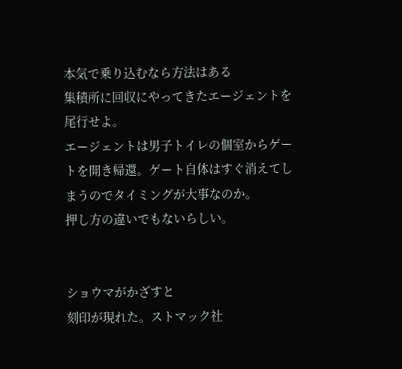本気で乗り込むなら方法はある
集積所に回収にやってきたエージェントを尾行せよ。
エージェントは男子トイレの個室からゲートを開き帰還。ゲート自体はすぐ消えてしまうのでタイミングが大事なのか。
押し方の違いでもないらしい。


ショウマがかざすと
刻印が現れた。ストマック社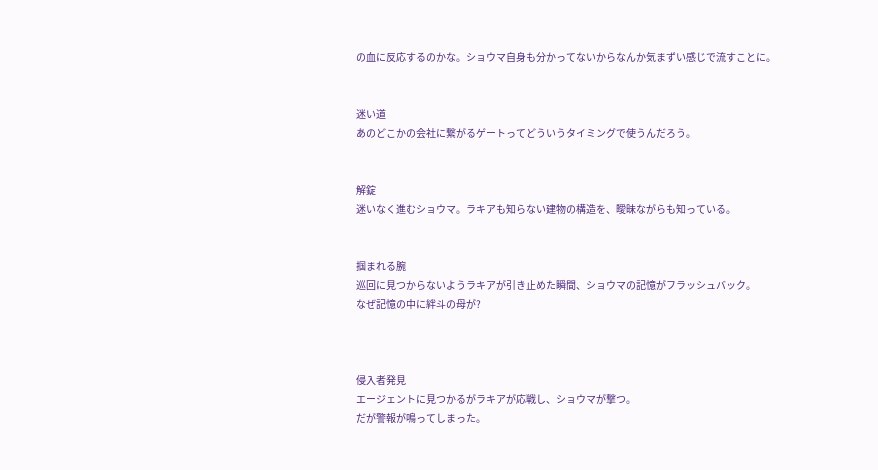の血に反応するのかな。ショウマ自身も分かってないからなんか気まずい感じで流すことに。


迷い道
あのどこかの会社に繋がるゲートってどういうタイミングで使うんだろう。


解錠
迷いなく進むショウマ。ラキアも知らない建物の構造を、曖昧ながらも知っている。


掴まれる腕
巡回に見つからないようラキアが引き止めた瞬間、ショウマの記憶がフラッシュバック。
なぜ記憶の中に絆斗の母が?



侵入者発見
エージェントに見つかるがラキアが応戦し、ショウマが撃つ。
だが警報が鳴ってしまった。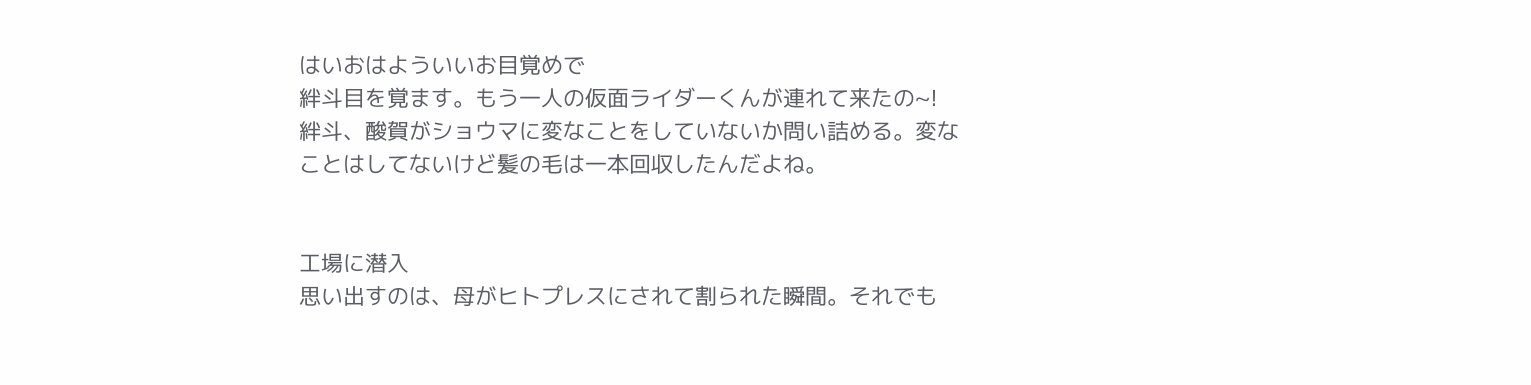はいおはよういいお目覚めで
絆斗目を覚ます。もう一人の仮面ライダーくんが連れて来たの~!
絆斗、酸賀がショウマに変なことをしていないか問い詰める。変なことはしてないけど髪の毛は一本回収したんだよね。


工場に潜入
思い出すのは、母がヒトプレスにされて割られた瞬間。それでも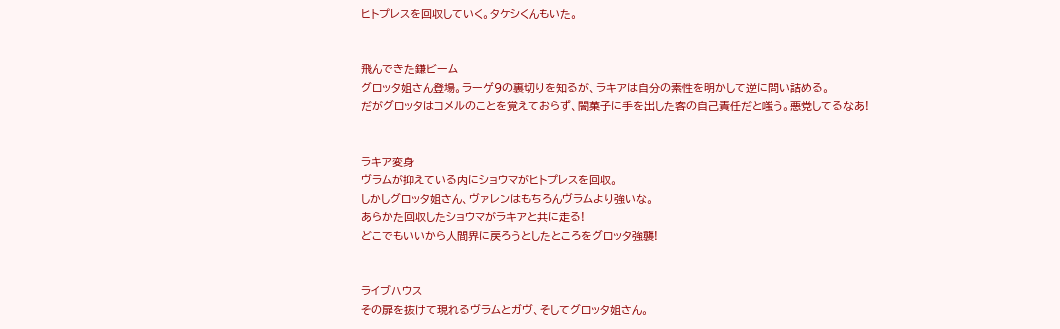ヒトプレスを回収していく。タケシくんもいた。


飛んできた鎌ビーム
グロッタ姐さん登場。ラーゲ9の裏切りを知るが、ラキアは自分の素性を明かして逆に問い詰める。
だがグロッタはコメルのことを覚えておらず、闇菓子に手を出した客の自己責任だと嗤う。悪党してるなあ!


ラキア変身
ヴラムが抑えている内にショウマがヒトプレスを回収。
しかしグロッタ姐さん、ヴァレンはもちろんヴラムより強いな。
あらかた回収したショウマがラキアと共に走る!
どこでもいいから人間界に戻ろうとしたところをグロッタ強襲!


ライブハウス
その扉を抜けて現れるヴラムとガヴ、そしてグロッタ姐さん。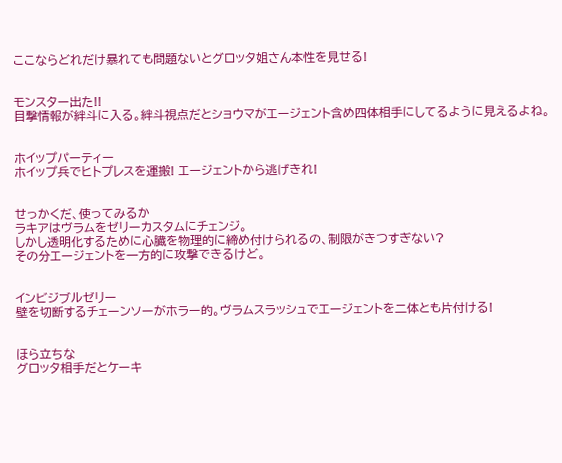ここならどれだけ暴れても問題ないとグロッタ姐さん本性を見せる!


モンスター出た!!
目撃情報が絆斗に入る。絆斗視点だとショウマがエージェント含め四体相手にしてるように見えるよね。


ホイップパーティー
ホイップ兵でヒトプレスを運搬! エージェントから逃げきれ!


せっかくだ、使ってみるか
ラキアはヴラムをゼリーカスタムにチェンジ。
しかし透明化するために心臓を物理的に締め付けられるの、制限がきつすぎない?
その分エージェントを一方的に攻撃できるけど。


インビジブルゼリー
壁を切断するチェーンソーがホラー的。ヴラムスラッシュでエージェントを二体とも片付ける!


ほら立ちな
グロッタ相手だとケーキ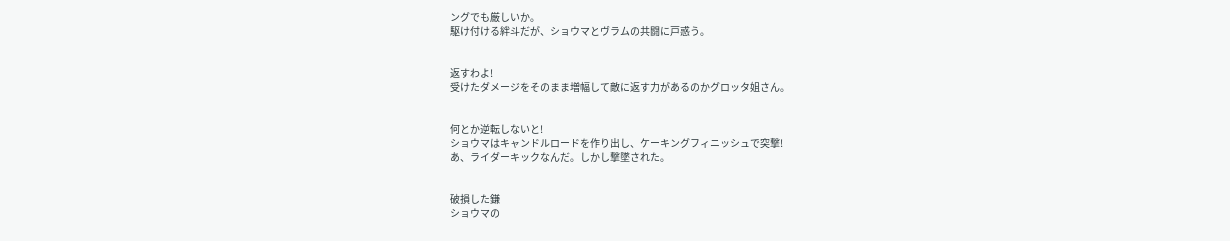ングでも厳しいか。
駆け付ける絆斗だが、ショウマとヴラムの共闘に戸惑う。


返すわよ!
受けたダメージをそのまま増幅して敵に返す力があるのかグロッタ姐さん。


何とか逆転しないと!
ショウマはキャンドルロードを作り出し、ケーキングフィニッシュで突撃!
あ、ライダーキックなんだ。しかし撃墜された。


破損した鎌
ショウマの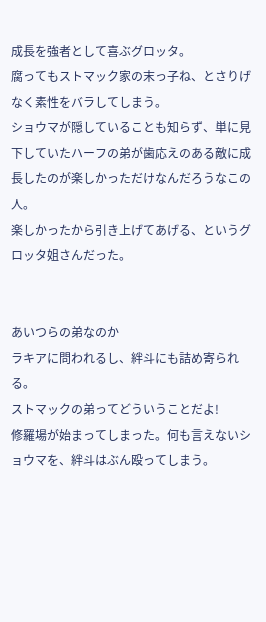成長を強者として喜ぶグロッタ。
腐ってもストマック家の末っ子ね、とさりげなく素性をバラしてしまう。
ショウマが隠していることも知らず、単に見下していたハーフの弟が歯応えのある敵に成長したのが楽しかっただけなんだろうなこの人。
楽しかったから引き上げてあげる、というグロッタ姐さんだった。


あいつらの弟なのか
ラキアに問われるし、絆斗にも詰め寄られる。
ストマックの弟ってどういうことだよ!
修羅場が始まってしまった。何も言えないショウマを、絆斗はぶん殴ってしまう。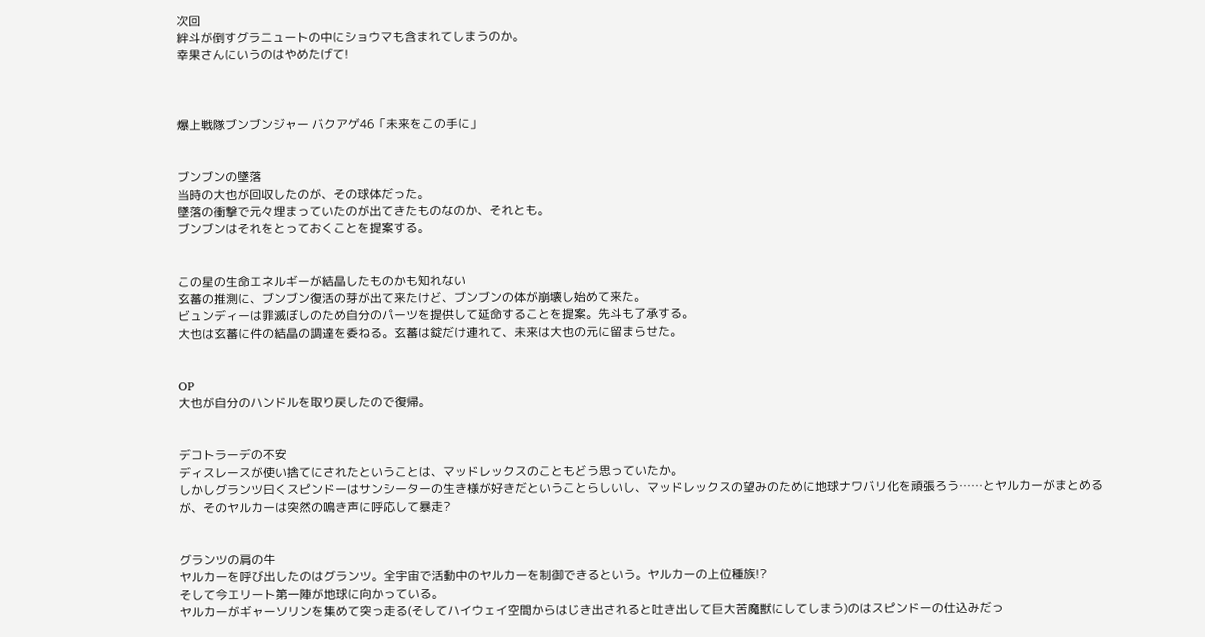次回
絆斗が倒すグラニュートの中にショウマも含まれてしまうのか。
幸果さんにいうのはやめたげて!



爆上戦隊ブンブンジャー バクアゲ46「未来をこの手に」


ブンブンの墜落
当時の大也が回収したのが、その球体だった。
墜落の衝撃で元々埋まっていたのが出てきたものなのか、それとも。
ブンブンはそれをとっておくことを提案する。


この星の生命エネルギーが結晶したものかも知れない
玄蕃の推測に、ブンブン復活の芽が出て来たけど、ブンブンの体が崩壊し始めて来た。
ビュンディーは罪滅ぼしのため自分のパーツを提供して延命することを提案。先斗も了承する。
大也は玄蕃に件の結晶の調達を委ねる。玄蕃は錠だけ連れて、未来は大也の元に留まらせた。


OP
大也が自分のハンドルを取り戻したので復帰。


デコトラーデの不安
ディスレースが使い捨てにされたということは、マッドレックスのこともどう思っていたか。
しかしグランツ曰くスピンドーはサンシーターの生き様が好きだということらしいし、マッドレックスの望みのために地球ナワバリ化を頑張ろう……とヤルカーがまとめるが、そのヤルカーは突然の鳴き声に呼応して暴走?


グランツの肩の牛
ヤルカーを呼び出したのはグランツ。全宇宙で活動中のヤルカーを制御できるという。ヤルカーの上位種族!?
そして今エリート第一陣が地球に向かっている。
ヤルカーがギャーソリンを集めて突っ走る(そしてハイウェイ空間からはじき出されると吐き出して巨大苦魔獣にしてしまう)のはスピンドーの仕込みだっ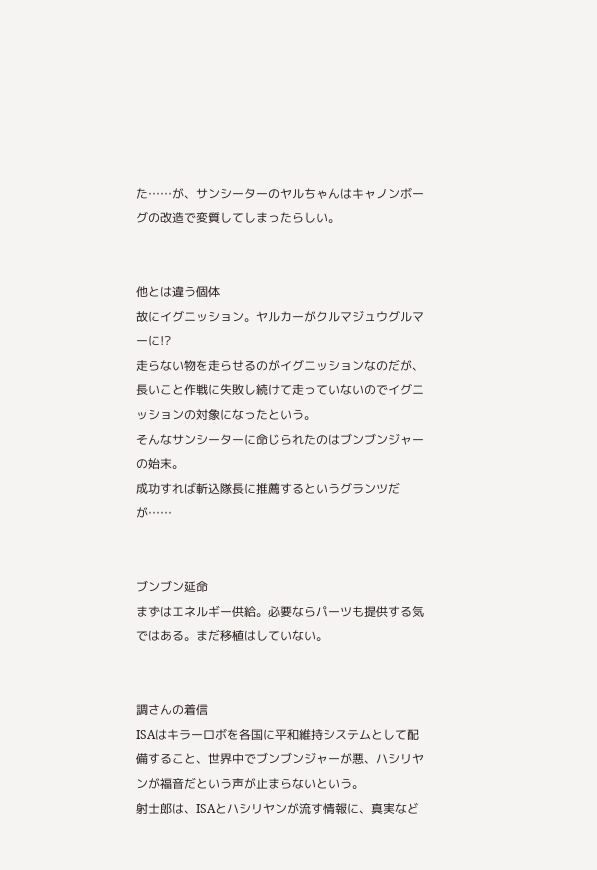た……が、サンシーターのヤルちゃんはキャノンボーグの改造で変質してしまったらしい。


他とは違う個体
故にイグニッション。ヤルカーがクルマジュウグルマーに!?
走らない物を走らせるのがイグニッションなのだが、長いこと作戦に失敗し続けて走っていないのでイグニッションの対象になったという。
そんなサンシーターに命じられたのはブンブンジャーの始末。
成功すれば斬込隊長に推薦するというグランツだが……


ブンブン延命
まずはエネルギー供給。必要ならパーツも提供する気ではある。まだ移植はしていない。


調さんの着信
ISAはキラーロボを各国に平和維持システムとして配備すること、世界中でブンブンジャーが悪、ハシリヤンが福音だという声が止まらないという。
射士郎は、ISAとハシリヤンが流す情報に、真実など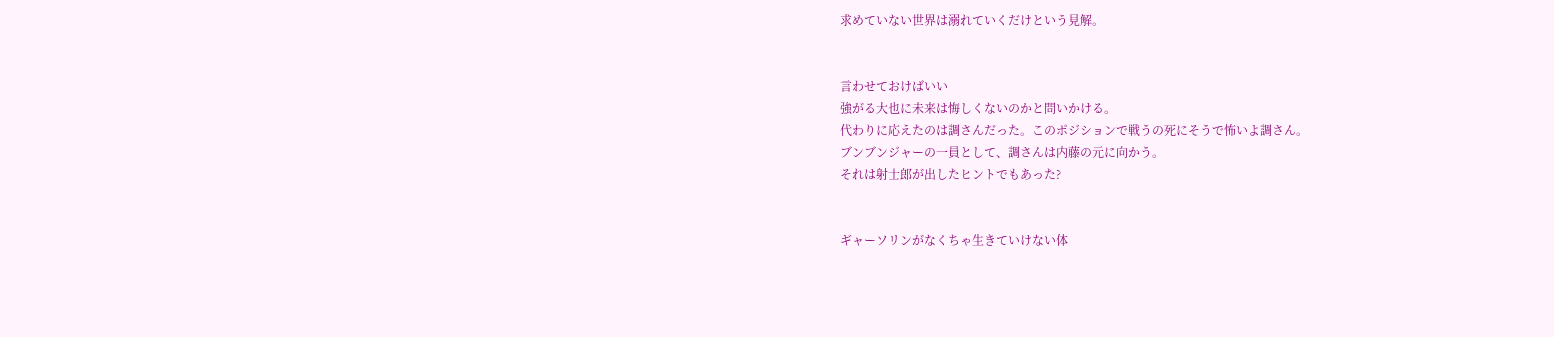求めていない世界は溺れていくだけという見解。


言わせておけばいい
強がる大也に未来は悔しくないのかと問いかける。
代わりに応えたのは調さんだった。このポジションで戦うの死にそうで怖いよ調さん。
ブンブンジャーの一員として、調さんは内藤の元に向かう。
それは射士郎が出したヒントでもあった?


ギャーソリンがなくちゃ生きていけない体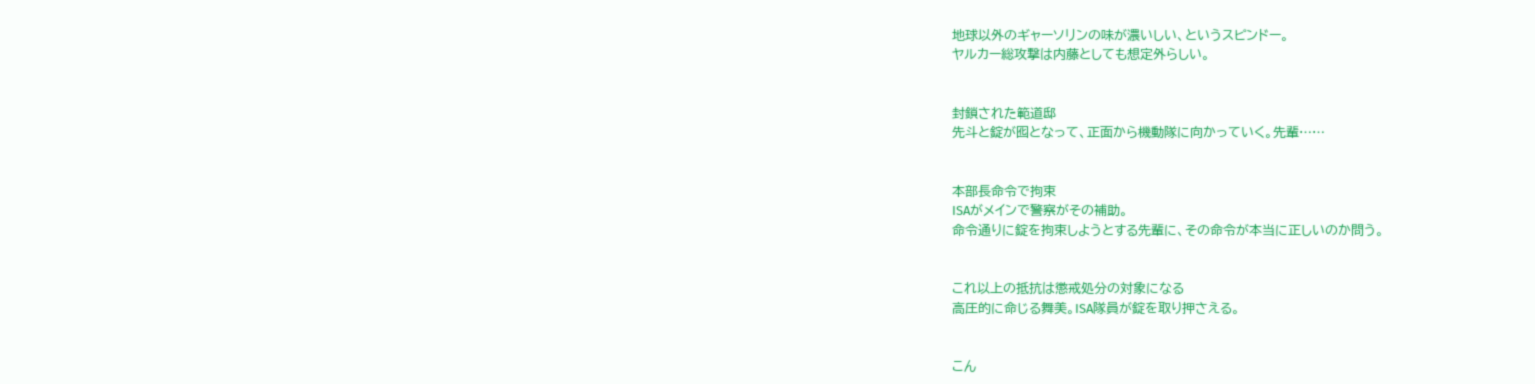地球以外のギャーソリンの味が濃いしい、というスピンドー。
ヤルカー総攻撃は内藤としても想定外らしい。


封鎖された範道邸
先斗と錠が囮となって、正面から機動隊に向かっていく。先輩……


本部長命令で拘束
ISAがメインで警察がその補助。
命令通りに錠を拘束しようとする先輩に、その命令が本当に正しいのか問う。


これ以上の抵抗は懲戒処分の対象になる
高圧的に命じる舞美。ISA隊員が錠を取り押さえる。


こん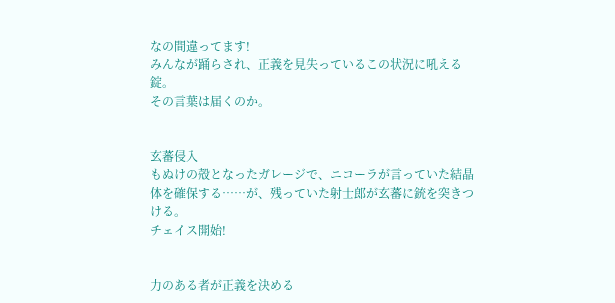なの間違ってます!
みんなが踊らされ、正義を見失っているこの状況に吼える錠。
その言葉は届くのか。


玄蕃侵入
もぬけの殻となったガレージで、ニコーラが言っていた結晶体を確保する……が、残っていた射士郎が玄蕃に銃を突きつける。
チェイス開始!


力のある者が正義を決める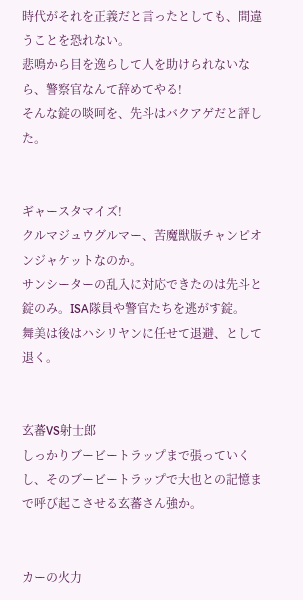時代がそれを正義だと言ったとしても、間違うことを恐れない。
悲鳴から目を逸らして人を助けられないなら、警察官なんて辞めてやる!
そんな錠の啖呵を、先斗はバクアゲだと評した。


ギャースタマイズ!
クルマジュウグルマー、苦魔獣版チャンピオンジャケットなのか。
サンシーターの乱入に対応できたのは先斗と錠のみ。ISA隊員や警官たちを逃がす錠。
舞美は後はハシリヤンに任せて退避、として退く。


玄蕃VS射士郎
しっかりブービートラップまで張っていくし、そのブービートラップで大也との記憶まで呼び起こさせる玄蕃さん強か。


カーの火力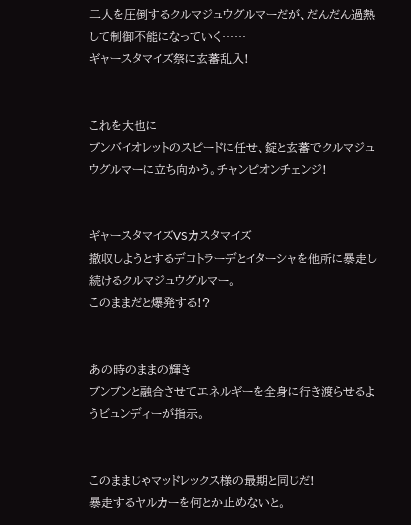二人を圧倒するクルマジュウグルマーだが、だんだん過熱して制御不能になっていく……
ギャースタマイズ祭に玄蕃乱入!


これを大也に
ブンバイオレットのスピードに任せ、錠と玄蕃でクルマジュウグルマーに立ち向かう。チャンピオンチェンジ!


ギャースタマイズVSカスタマイズ
撤収しようとするデコトラーデとイターシャを他所に暴走し続けるクルマジュウグルマー。
このままだと爆発する!?


あの時のままの輝き
ブンブンと融合させてエネルギーを全身に行き渡らせるようビュンディーが指示。


このままじゃマッドレックス様の最期と同じだ!
暴走するヤルカーを何とか止めないと。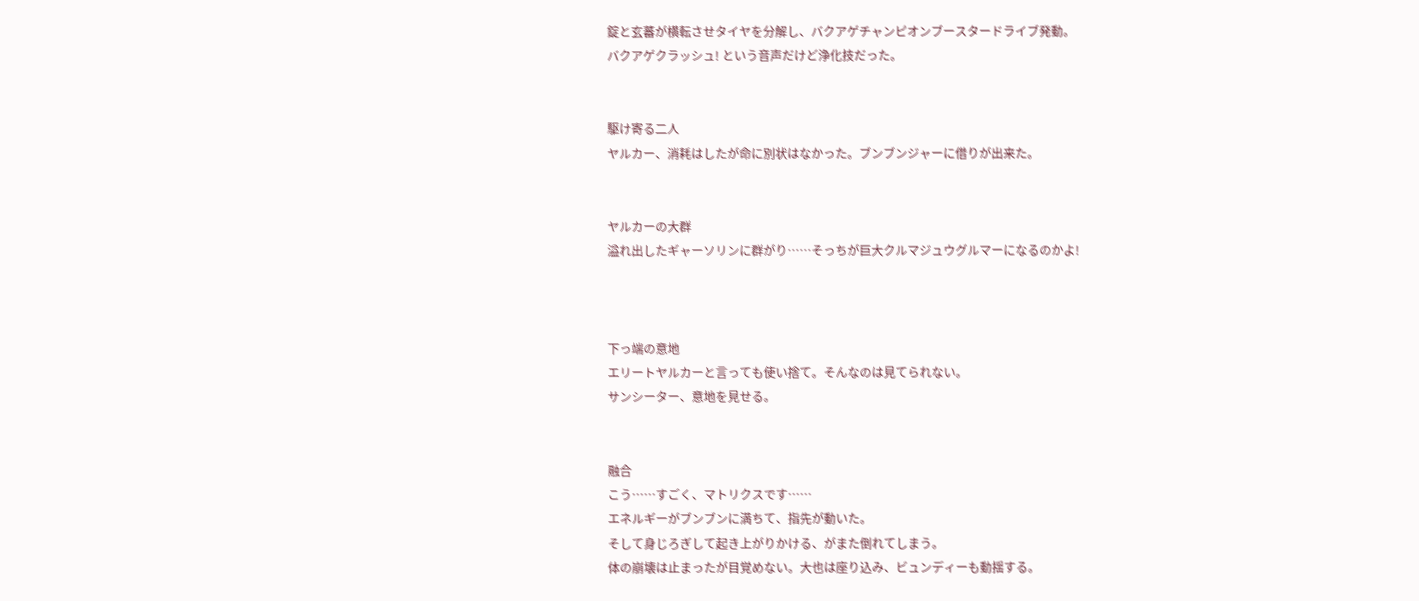錠と玄蕃が横転させタイヤを分解し、バクアゲチャンピオンブースタードライブ発動。
バクアゲクラッシュ! という音声だけど浄化技だった。


駆け寄る二人
ヤルカー、消耗はしたが命に別状はなかった。ブンブンジャーに借りが出来た。


ヤルカーの大群
溢れ出したギャーソリンに群がり……そっちが巨大クルマジュウグルマーになるのかよ!



下っ端の意地
エリートヤルカーと言っても使い捨て。そんなのは見てられない。
サンシーター、意地を見せる。


融合
こう……すごく、マトリクスです……
エネルギーがブンブンに満ちて、指先が動いた。
そして身じろぎして起き上がりかける、がまた倒れてしまう。
体の崩壊は止まったが目覚めない。大也は座り込み、ビュンディーも動揺する。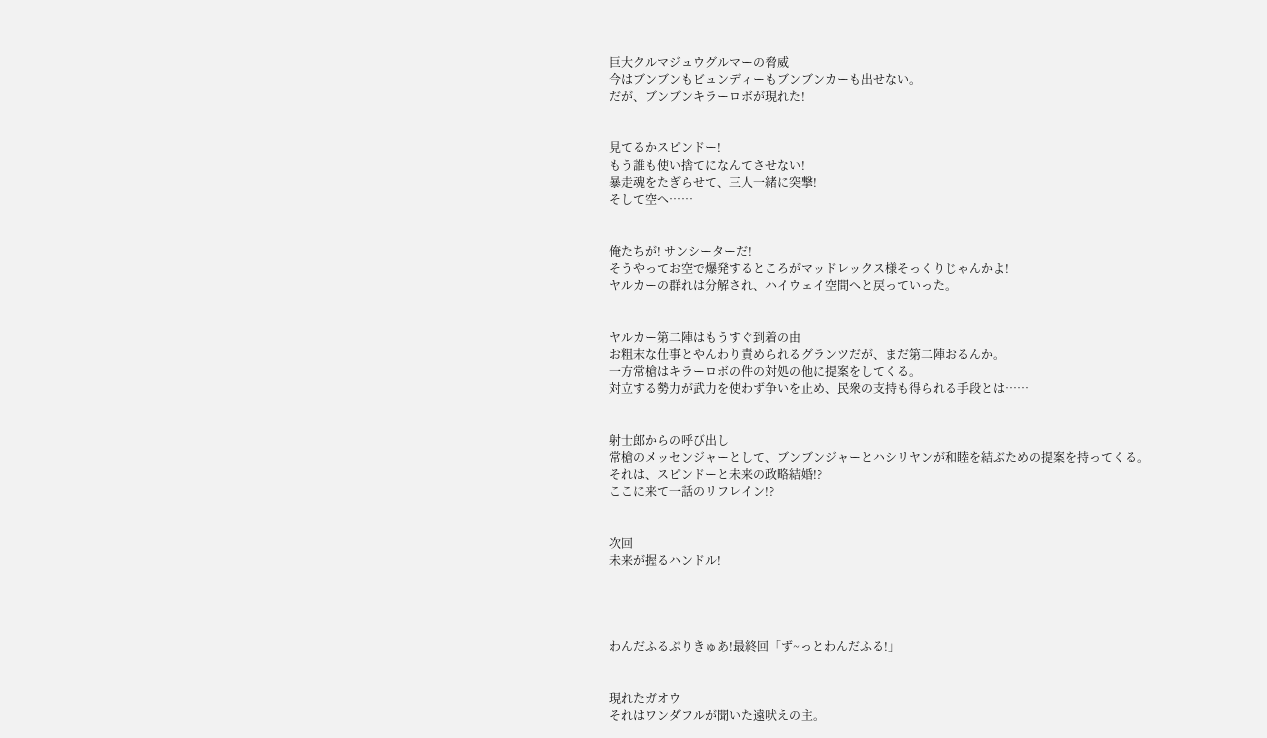巨大クルマジュウグルマーの脅威
今はブンブンもビュンディーもブンブンカーも出せない。
だが、ブンブンキラーロボが現れた!


見てるかスピンドー!
もう誰も使い捨てになんてさせない!
暴走魂をたぎらせて、三人一緒に突撃!
そして空へ……


俺たちが! サンシーターだ!
そうやってお空で爆発するところがマッドレックス様そっくりじゃんかよ!
ヤルカーの群れは分解され、ハイウェイ空間へと戻っていった。


ヤルカー第二陣はもうすぐ到着の由
お粗末な仕事とやんわり責められるグランツだが、まだ第二陣おるんか。
一方常槍はキラーロボの件の対処の他に提案をしてくる。
対立する勢力が武力を使わず争いを止め、民衆の支持も得られる手段とは……


射士郎からの呼び出し
常槍のメッセンジャーとして、ブンブンジャーとハシリヤンが和睦を結ぶための提案を持ってくる。
それは、スピンドーと未来の政略結婚!?
ここに来て一話のリフレイン!?


次回
未来が握るハンドル!




わんだふるぷりきゅあ!最終回「ず~っとわんだふる!」


現れたガオウ
それはワンダフルが聞いた遠吠えの主。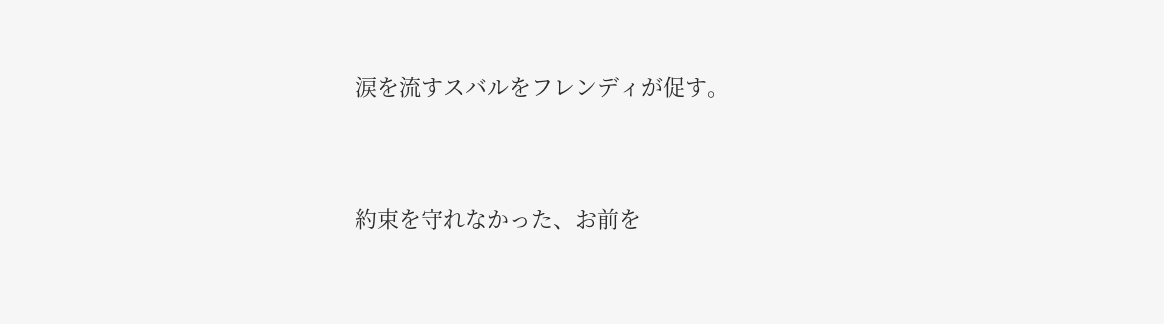涙を流すスバルをフレンディが促す。


約束を守れなかった、お前を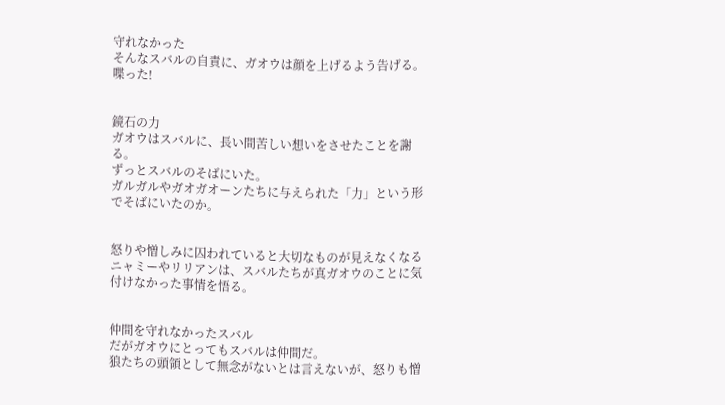守れなかった
そんなスバルの自責に、ガオウは顔を上げるよう告げる。喋った!


鏡石の力
ガオウはスバルに、長い間苦しい想いをさせたことを謝る。
ずっとスバルのそばにいた。
ガルガルやガオガオーンたちに与えられた「力」という形でそばにいたのか。


怒りや憎しみに囚われていると大切なものが見えなくなる
ニャミーやリリアンは、スバルたちが真ガオウのことに気付けなかった事情を悟る。


仲間を守れなかったスバル
だがガオウにとってもスバルは仲間だ。
狼たちの頭領として無念がないとは言えないが、怒りも憎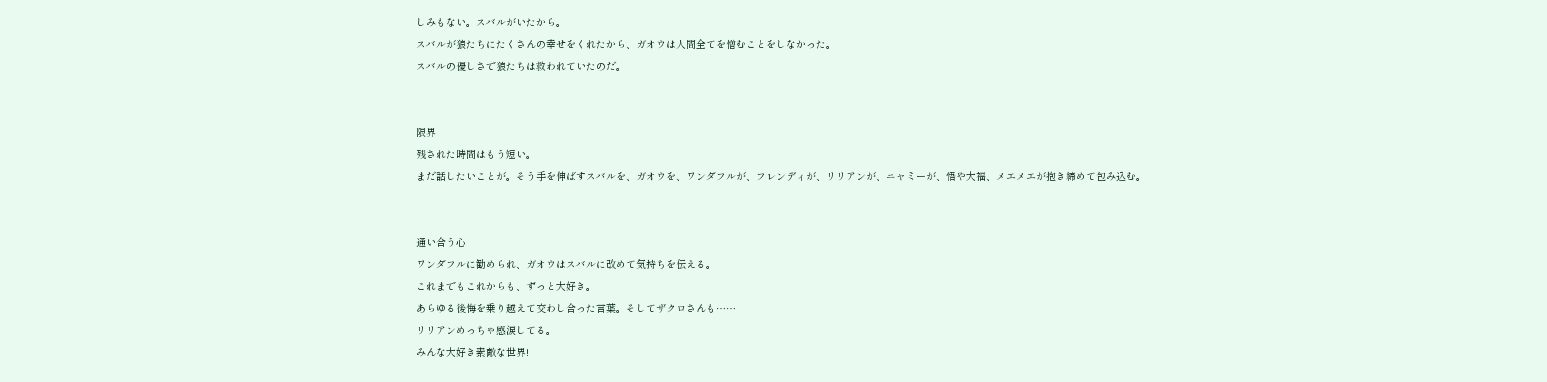しみもない。スバルがいたから。
スバルが狼たちにたくさんの幸せをくれたから、ガオウは人間全てを憎むことをしなかった。
スバルの優しさで狼たちは救われていたのだ。


限界
残された時間はもう短い。
まだ話したいことが。そう手を伸ばすスバルを、ガオウを、ワンダフルが、フレンディが、リリアンが、ニャミーが、悟や大福、メエメエが抱き締めて包み込む。


通い合う心
ワンダフルに勧められ、ガオウはスバルに改めて気持ちを伝える。
これまでもこれからも、ずっと大好き。
あらゆる後悔を乗り越えて交わし合った言葉。そしてザクロさんも……
リリアンめっちゃ感涙してる。
みんな大好き素敵な世界!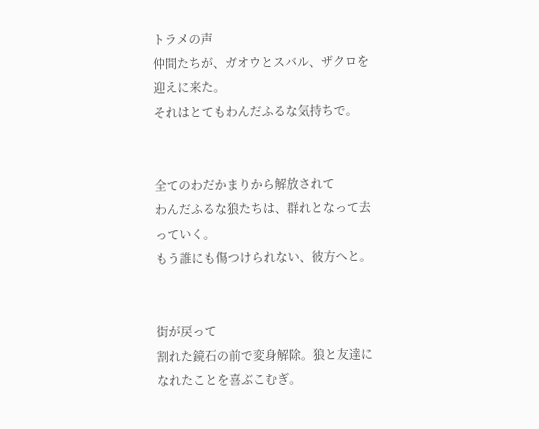トラメの声
仲間たちが、ガオウとスバル、ザクロを迎えに来た。
それはとてもわんだふるな気持ちで。


全てのわだかまりから解放されて
わんだふるな狼たちは、群れとなって去っていく。
もう誰にも傷つけられない、彼方へと。


街が戻って
割れた鏡石の前で変身解除。狼と友達になれたことを喜ぶこむぎ。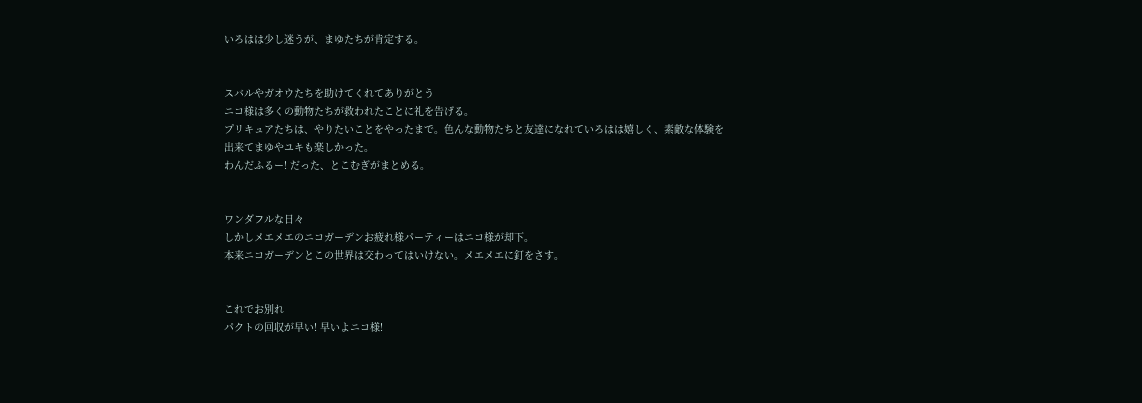いろはは少し迷うが、まゆたちが肯定する。


スバルやガオウたちを助けてくれてありがとう
ニコ様は多くの動物たちが救われたことに礼を告げる。
プリキュアたちは、やりたいことをやったまで。色んな動物たちと友達になれていろはは嬉しく、素敵な体験を出来てまゆやユキも楽しかった。
わんだふるー! だった、とこむぎがまとめる。


ワンダフルな日々
しかしメエメエのニコガーデンお疲れ様パーティーはニコ様が却下。
本来ニコガーデンとこの世界は交わってはいけない。メエメエに釘をさす。


これでお別れ
パクトの回収が早い! 早いよニコ様!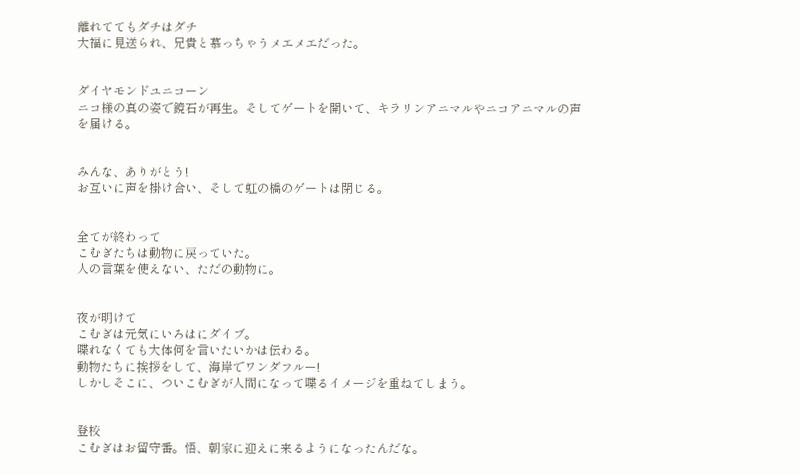離れててもダチはダチ
大福に見送られ、兄貴と慕っちゃうメエメエだった。


ダイヤモンドユニコーン
ニコ様の真の姿で鏡石が再生。そしてゲートを開いて、キラリンアニマルやニコアニマルの声を届ける。


みんな、ありがとう!
お互いに声を掛け合い、そして虹の橋のゲートは閉じる。


全てが終わって
こむぎたちは動物に戻っていた。
人の言葉を使えない、ただの動物に。


夜が明けて
こむぎは元気にいろはにダイブ。
喋れなくても大体何を言いたいかは伝わる。
動物たちに挨拶をして、海岸でワンダフルー!
しかしそこに、ついこむぎが人間になって喋るイメージを重ねてしまう。


登校
こむぎはお留守番。悟、朝家に迎えに来るようになったんだな。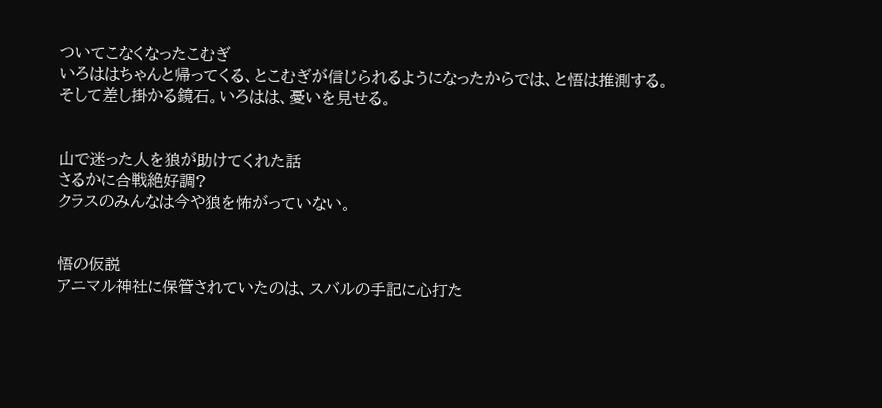ついてこなくなったこむぎ
いろははちゃんと帰ってくる、とこむぎが信じられるようになったからでは、と悟は推測する。
そして差し掛かる鏡石。いろはは、憂いを見せる。


山で迷った人を狼が助けてくれた話
さるかに合戦絶好調?
クラスのみんなは今や狼を怖がっていない。


悟の仮説
アニマル神社に保管されていたのは、スバルの手記に心打た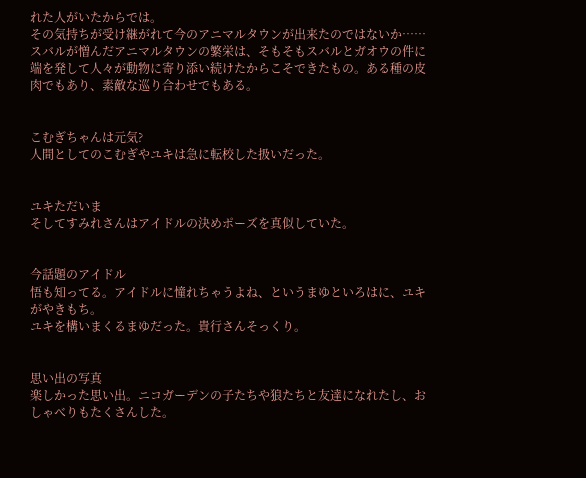れた人がいたからでは。
その気持ちが受け継がれて今のアニマルタウンが出来たのではないか……
スバルが憎んだアニマルタウンの繁栄は、そもそもスバルとガオウの件に端を発して人々が動物に寄り添い続けたからこそできたもの。ある種の皮肉でもあり、素敵な巡り合わせでもある。


こむぎちゃんは元気?
人間としてのこむぎやユキは急に転校した扱いだった。


ユキただいま
そしてすみれさんはアイドルの決めポーズを真似していた。


今話題のアイドル
悟も知ってる。アイドルに憧れちゃうよね、というまゆといろはに、ユキがやきもち。
ユキを構いまくるまゆだった。貴行さんそっくり。


思い出の写真
楽しかった思い出。ニコガーデンの子たちや狼たちと友達になれたし、おしゃべりもたくさんした。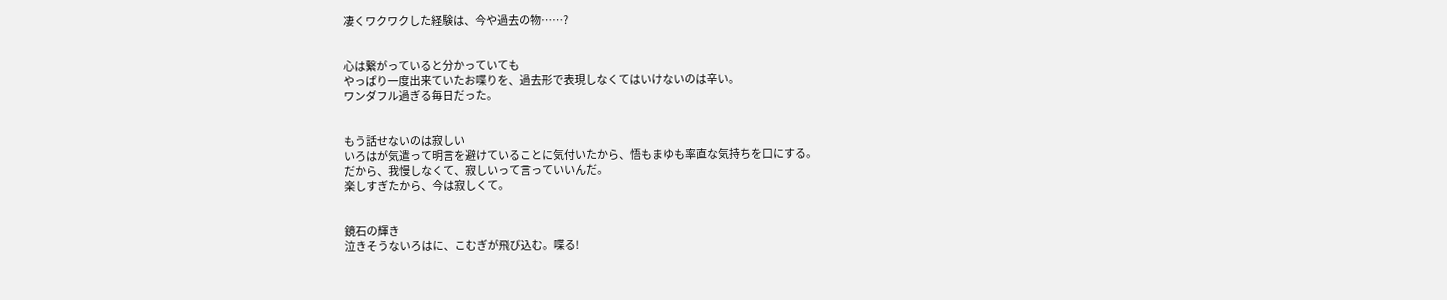凄くワクワクした経験は、今や過去の物……?


心は繋がっていると分かっていても
やっぱり一度出来ていたお喋りを、過去形で表現しなくてはいけないのは辛い。
ワンダフル過ぎる毎日だった。


もう話せないのは寂しい
いろはが気遣って明言を避けていることに気付いたから、悟もまゆも率直な気持ちを口にする。
だから、我慢しなくて、寂しいって言っていいんだ。
楽しすぎたから、今は寂しくて。


鏡石の輝き
泣きそうないろはに、こむぎが飛び込む。喋る!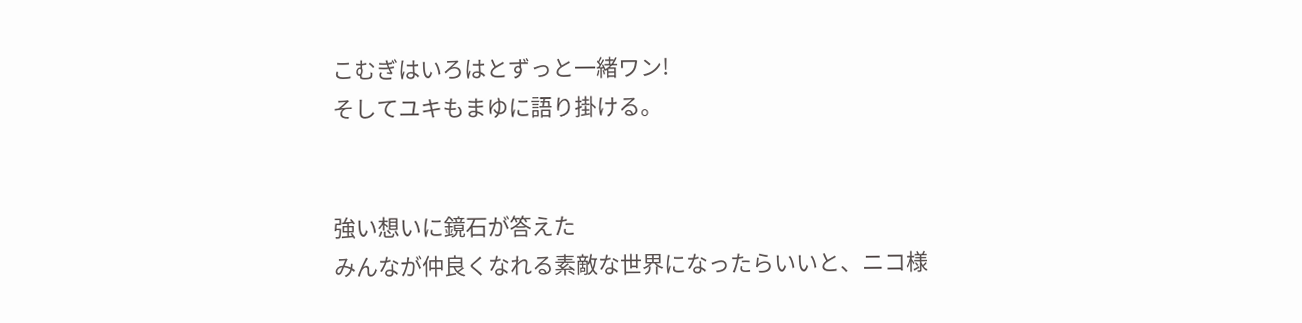こむぎはいろはとずっと一緒ワン!
そしてユキもまゆに語り掛ける。


強い想いに鏡石が答えた
みんなが仲良くなれる素敵な世界になったらいいと、ニコ様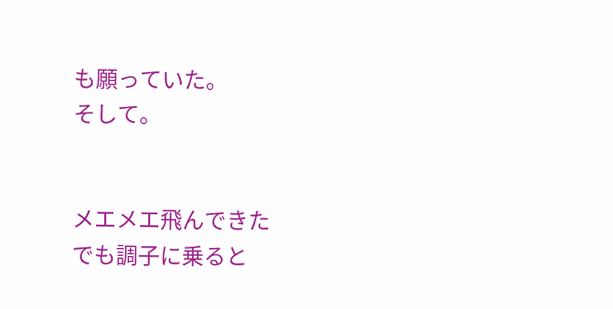も願っていた。
そして。


メエメエ飛んできた
でも調子に乗ると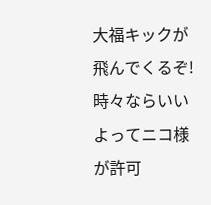大福キックが飛んでくるぞ!
時々ならいいよってニコ様が許可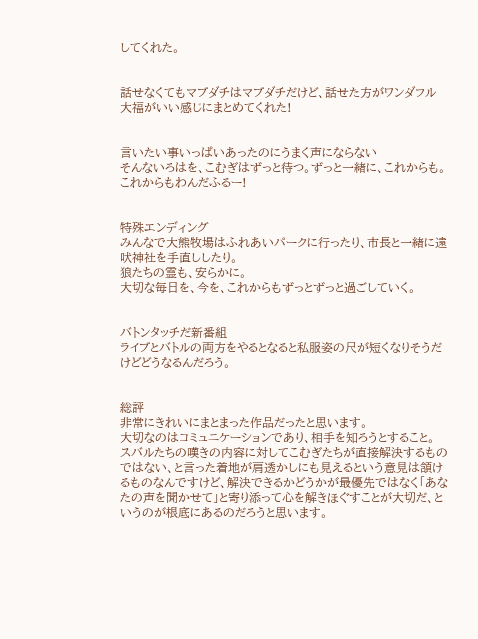してくれた。


話せなくてもマブダチはマブダチだけど、話せた方がワンダフル
大福がいい感じにまとめてくれた!


言いたい事いっぱいあったのにうまく声にならない
そんないろはを、こむぎはずっと待つ。ずっと一緒に、これからも。
これからもわんだふるー!


特殊エンディング
みんなで大熊牧場はふれあいパークに行ったり、市長と一緒に遠吠神社を手直ししたり。
狼たちの霊も、安らかに。
大切な毎日を、今を、これからもずっとずっと過ごしていく。


バトンタッチだ新番組
ライブとバトルの両方をやるとなると私服姿の尺が短くなりそうだけどどうなるんだろう。


総評
非常にきれいにまとまった作品だったと思います。
大切なのはコミュニケーションであり、相手を知ろうとすること。
スバルたちの嘆きの内容に対してこむぎたちが直接解決するものではない、と言った着地が肩透かしにも見えるという意見は頷けるものなんですけど、解決できるかどうかが最優先ではなく「あなたの声を聞かせて」と寄り添って心を解きほぐすことが大切だ、というのが根底にあるのだろうと思います。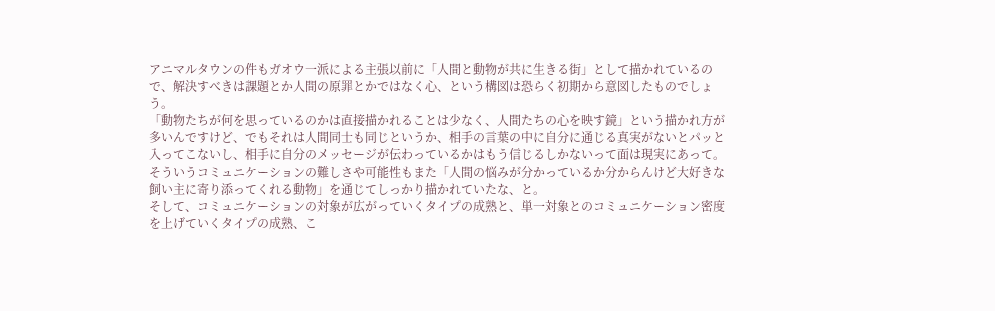アニマルタウンの件もガオウ一派による主張以前に「人間と動物が共に生きる街」として描かれているので、解決すべきは課題とか人間の原罪とかではなく心、という構図は恐らく初期から意図したものでしょう。
「動物たちが何を思っているのかは直接描かれることは少なく、人間たちの心を映す鏡」という描かれ方が多いんですけど、でもそれは人間同士も同じというか、相手の言葉の中に自分に通じる真実がないとパッと入ってこないし、相手に自分のメッセージが伝わっているかはもう信じるしかないって面は現実にあって。
そういうコミュニケーションの難しさや可能性もまた「人間の悩みが分かっているか分からんけど大好きな飼い主に寄り添ってくれる動物」を通じてしっかり描かれていたな、と。
そして、コミュニケーションの対象が広がっていくタイプの成熟と、単一対象とのコミュニケーション密度を上げていくタイプの成熟、こ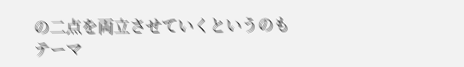の二点を両立させていくというのもテーマ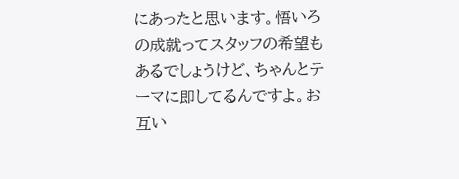にあったと思います。悟いろの成就ってスタッフの希望もあるでしょうけど、ちゃんとテーマに即してるんですよ。お互い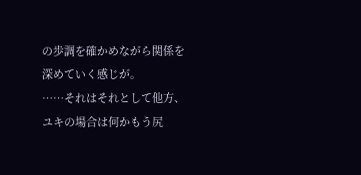の歩調を確かめながら関係を深めていく感じが。
……それはそれとして他方、ユキの場合は何かもう尻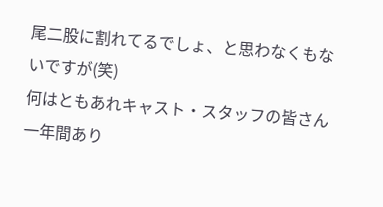尾二股に割れてるでしょ、と思わなくもないですが(笑)
何はともあれキャスト・スタッフの皆さん一年間あり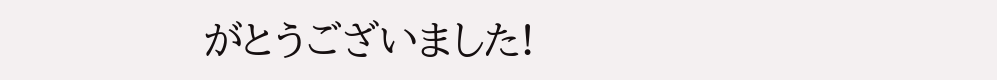がとうございました!